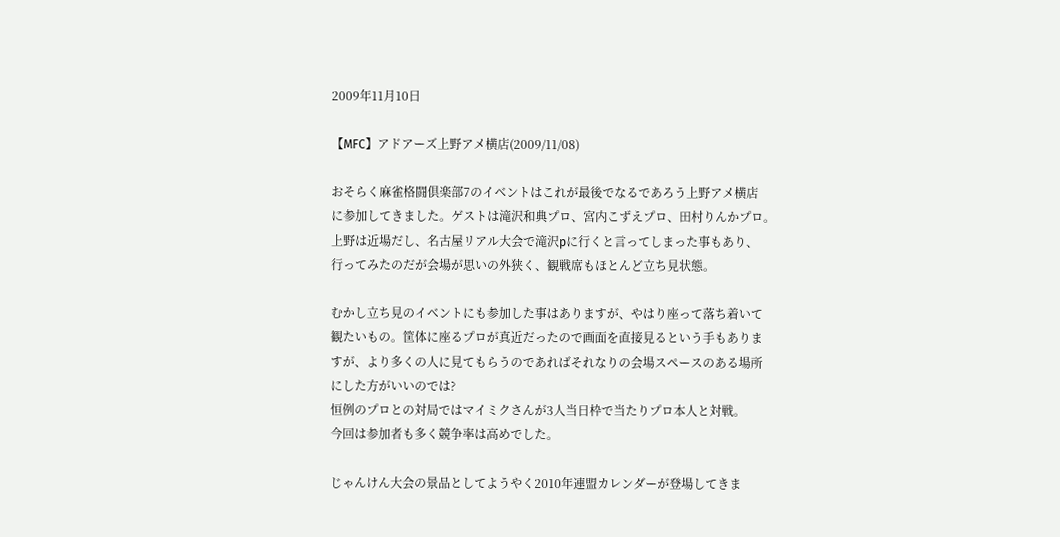2009年11月10日

【MFC】アドアーズ上野アメ横店(2009/11/08)

おそらく麻雀格闘倶楽部7のイベントはこれが最後でなるであろう上野アメ横店
に参加してきました。ゲストは滝沢和典プロ、宮内こずえプロ、田村りんかプロ。
上野は近場だし、名古屋リアル大会で滝沢pに行くと言ってしまった事もあり、
行ってみたのだが会場が思いの外狭く、観戦席もほとんど立ち見状態。

むかし立ち見のイベントにも参加した事はありますが、やはり座って落ち着いて
観たいもの。筐体に座るプロが真近だったので画面を直接見るという手もありま
すが、より多くの人に見てもらうのであればそれなりの会場スペースのある場所
にした方がいいのでは?
恒例のプロとの対局ではマイミクさんが3人当日枠で当たりプロ本人と対戦。
今回は参加者も多く競争率は高めでした。

じゃんけん大会の景品としてようやく2010年連盟カレンダーが登場してきま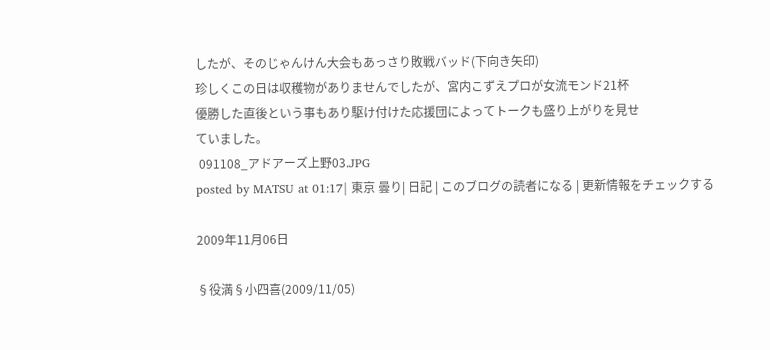したが、そのじゃんけん大会もあっさり敗戦バッド(下向き矢印)
珍しくこの日は収穫物がありませんでしたが、宮内こずえプロが女流モンド21杯
優勝した直後という事もあり駆け付けた応援団によってトークも盛り上がりを見せ
ていました。
 091108_アドアーズ上野03.JPG
posted by MATSU at 01:17| 東京 曇り| 日記 | このブログの読者になる | 更新情報をチェックする

2009年11月06日

§役満§小四喜(2009/11/05)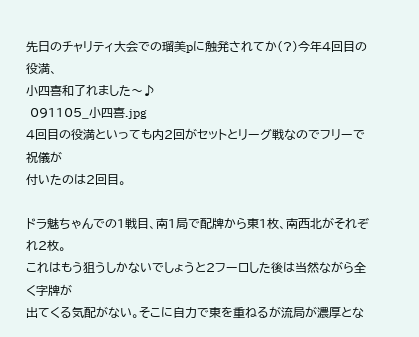先日のチャリティ大会での瑠美pに触発されてか(?)今年4回目の役満、
小四喜和了れました〜♪
 091105_小四喜.jpg
4回目の役満といっても内2回がセットとリーグ戦なのでフリーで祝儀が
付いたのは2回目。

ドラ魅ちゃんでの1戦目、南1局で配牌から東1枚、南西北がそれぞれ2枚。
これはもう狙うしかないでしょうと2フーロした後は当然ながら全く字牌が
出てくる気配がない。そこに自力で東を重ねるが流局が濃厚とな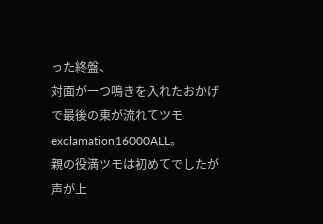った終盤、
対面が一つ鳴きを入れたおかげで最後の東が流れてツモexclamation16000ALL。
親の役満ツモは初めてでしたが声が上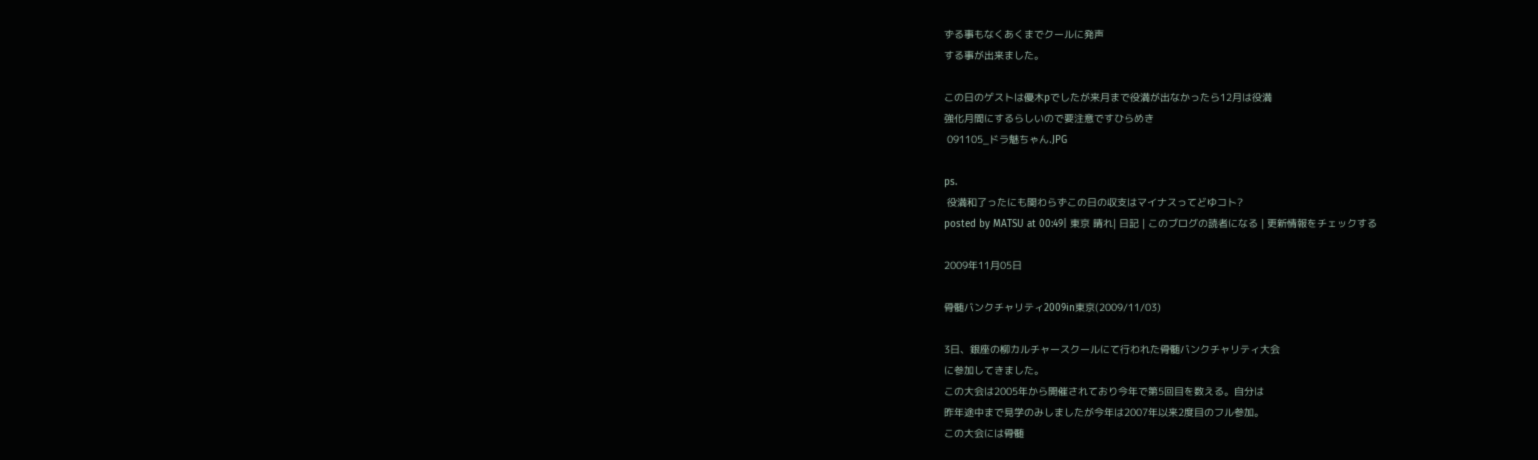ずる事もなくあくまでクールに発声
する事が出来ました。

この日のゲストは優木pでしたが来月まで役満が出なかったら12月は役満
強化月間にするらしいので要注意ですひらめき
 091105_ドラ魅ちゃん.JPG

ps.
 役満和了ったにも関わらずこの日の収支はマイナスってどゆコト?
posted by MATSU at 00:49| 東京 晴れ| 日記 | このブログの読者になる | 更新情報をチェックする

2009年11月05日

骨髄バンクチャリティ2009in東京(2009/11/03)

3日、銀座の柳カルチャースクールにて行われた骨髄バンクチャリティ大会
に参加してきました。
この大会は2005年から開催されており今年で第5回目を数える。自分は
昨年途中まで見学のみしましたが今年は2007年以来2度目のフル参加。
この大会には骨髄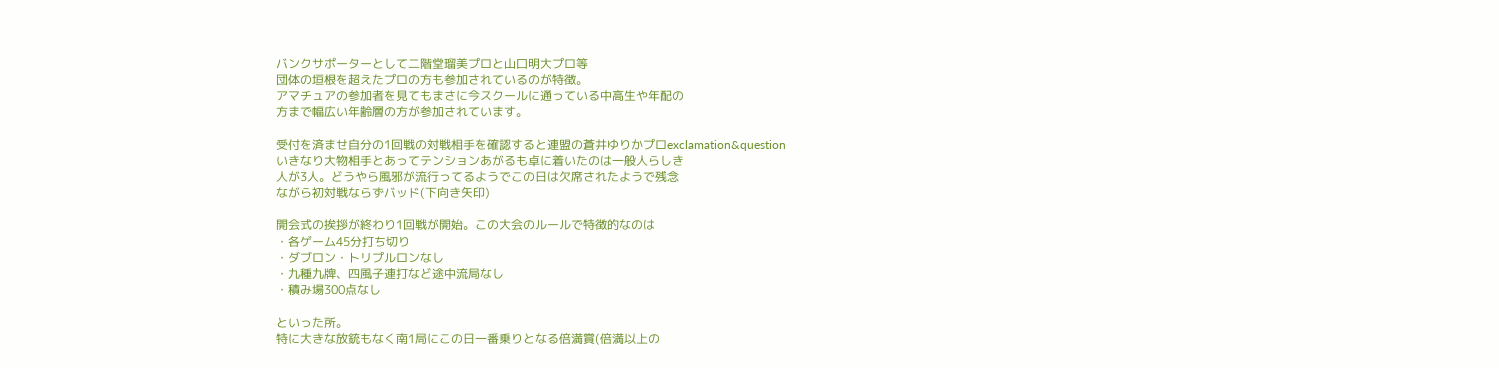バンクサポーターとして二階堂瑠美プロと山口明大プロ等
団体の垣根を超えたプロの方も参加されているのが特徴。
アマチュアの参加者を見てもまさに今スクールに通っている中高生や年配の
方まで幅広い年齢層の方が参加されています。

受付を済ませ自分の1回戦の対戦相手を確認すると連盟の蒼井ゆりかプロexclamation&question
いきなり大物相手とあってテンションあがるも卓に着いたのは一般人らしき
人が3人。どうやら風邪が流行ってるようでこの日は欠席されたようで残念
ながら初対戦ならずバッド(下向き矢印)

開会式の挨拶が終わり1回戦が開始。この大会のルールで特徴的なのは
・各ゲーム45分打ち切り
・ダブロン・トリプルロンなし
・九種九牌、四風子連打など途中流局なし
・積み場300点なし

といった所。
特に大きな放銃もなく南1局にこの日一番乗りとなる倍満賞(倍満以上の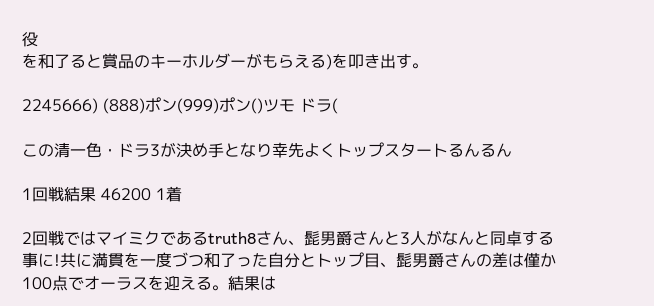役
を和了ると賞品のキーホルダーがもらえる)を叩き出す。

2245666) (888)ポン(999)ポン()ツモ ドラ(

この清一色・ドラ3が決め手となり幸先よくトップスタートるんるん

1回戦結果 46200 1着

2回戦ではマイミクであるtruth8さん、髭男爵さんと3人がなんと同卓する
事に!共に満貫を一度づつ和了った自分とトップ目、髭男爵さんの差は僅か
100点でオーラスを迎える。結果は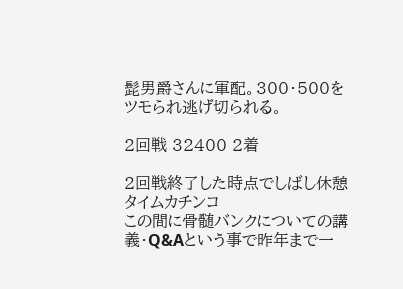髭男爵さんに軍配。300・500を
ツモられ逃げ切られる。

2回戦 32400 2着

2回戦終了した時点でしばし休憩タイムカチンコ
この間に骨髄バンクについての講義・Q&Aという事で昨年まで一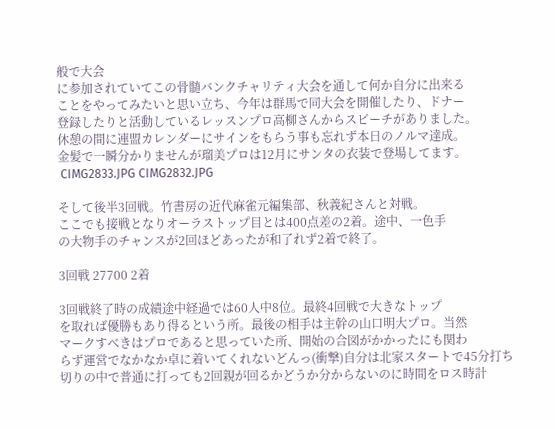般で大会
に参加されていてこの骨髄バンクチャリティ大会を通して何か自分に出来る
ことをやってみたいと思い立ち、今年は群馬で同大会を開催したり、ドナー
登録したりと活動しているレッスンプロ高柳さんからスピーチがありました。
休憩の間に連盟カレンダーにサインをもらう事も忘れず本日のノルマ達成。
金髪で一瞬分かりませんが瑠美プロは12月にサンタの衣装で登場してます。
 CIMG2833.JPG CIMG2832.JPG

そして後半3回戦。竹書房の近代麻雀元編集部、秋義紀さんと対戦。
ここでも接戦となりオーラストップ目とは400点差の2着。途中、一色手
の大物手のチャンスが2回ほどあったが和了れず2着で終了。

3回戦 27700 2着

3回戦終了時の成績途中経過では60人中8位。最終4回戦で大きなトップ
を取れば優勝もあり得るという所。最後の相手は主幹の山口明大プロ。当然
マークすべきはプロであると思っていた所、開始の合図がかかったにも関わ
らず運営でなかなか卓に着いてくれないどんっ(衝撃)自分は北家スタートで45分打ち
切りの中で普通に打っても2回親が回るかどうか分からないのに時間をロス時計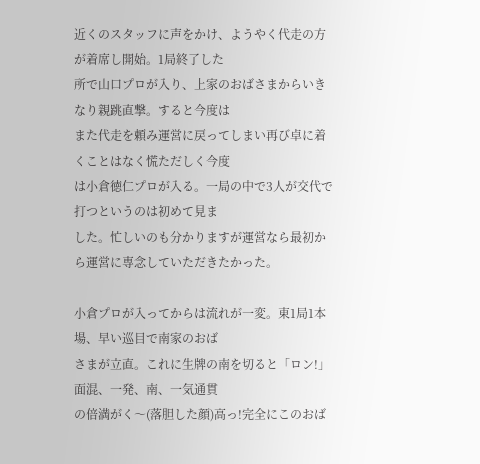近くのスタッフに声をかけ、ようやく代走の方が着席し開始。1局終了した
所で山口プロが入り、上家のおばさまからいきなり親跳直撃。すると今度は
また代走を頼み運営に戻ってしまい再び卓に着くことはなく慌ただしく今度
は小倉徳仁プロが入る。一局の中で3人が交代で打つというのは初めて見ま
した。忙しいのも分かりますが運営なら最初から運営に専念していただきたかった。

小倉プロが入ってからは流れが一変。東1局1本場、早い巡目で南家のおば
さまが立直。これに生牌の南を切ると「ロン!」面混、一発、南、一気通貫
の倍満がく〜(落胆した顔)高っ!完全にこのおば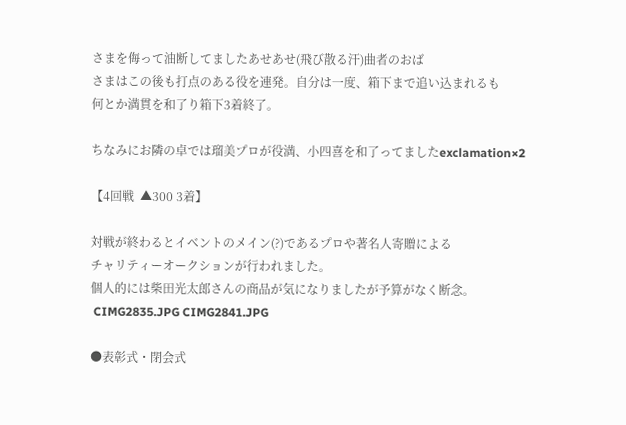さまを侮って油断してましたあせあせ(飛び散る汗)曲者のおば
さまはこの後も打点のある役を連発。自分は一度、箱下まで追い込まれるも
何とか満貫を和了り箱下3着終了。

ちなみにお隣の卓では瑠美プロが役満、小四喜を和了ってましたexclamation×2

【4回戦  ▲300 3着】

対戦が終わるとイベントのメイン(?)であるプロや著名人寄贈による
チャリティーオークションが行われました。
個人的には柴田光太郎さんの商品が気になりましたが予算がなく断念。
 CIMG2835.JPG CIMG2841.JPG

●表彰式・閉会式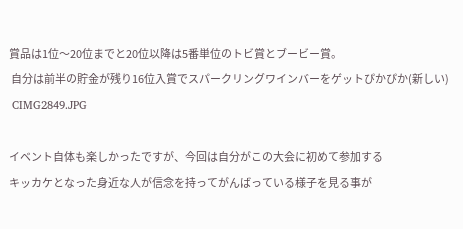賞品は1位〜20位までと20位以降は5番単位のトビ賞とブービー賞。
 自分は前半の貯金が残り16位入賞でスパークリングワインバーをゲットぴかぴか(新しい)
 CIMG2849.JPG

イベント自体も楽しかったですが、今回は自分がこの大会に初めて参加する
キッカケとなった身近な人が信念を持ってがんばっている様子を見る事が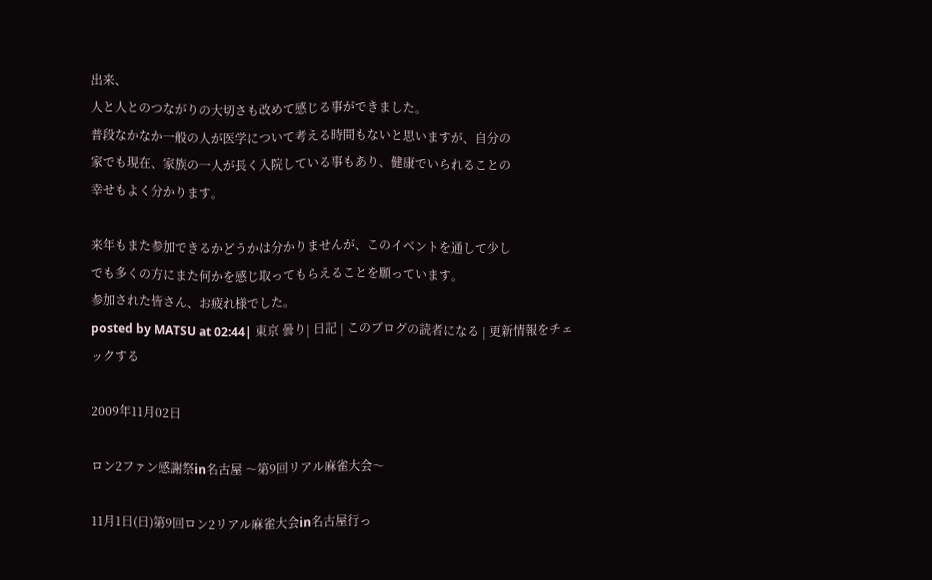出来、
人と人とのつながりの大切さも改めて感じる事ができました。
普段なかなか一般の人が医学について考える時間もないと思いますが、自分の
家でも現在、家族の一人が長く入院している事もあり、健康でいられることの
幸せもよく分かります。

来年もまた参加できるかどうかは分かりませんが、このイベントを通して少し
でも多くの方にまた何かを感じ取ってもらえることを願っています。
参加された皆さん、お疲れ様でした。
posted by MATSU at 02:44| 東京 曇り| 日記 | このブログの読者になる | 更新情報をチェックする

2009年11月02日

ロン2ファン感謝祭in名古屋 〜第9回リアル麻雀大会〜

11月1日(日)第9回ロン2リアル麻雀大会in名古屋行っ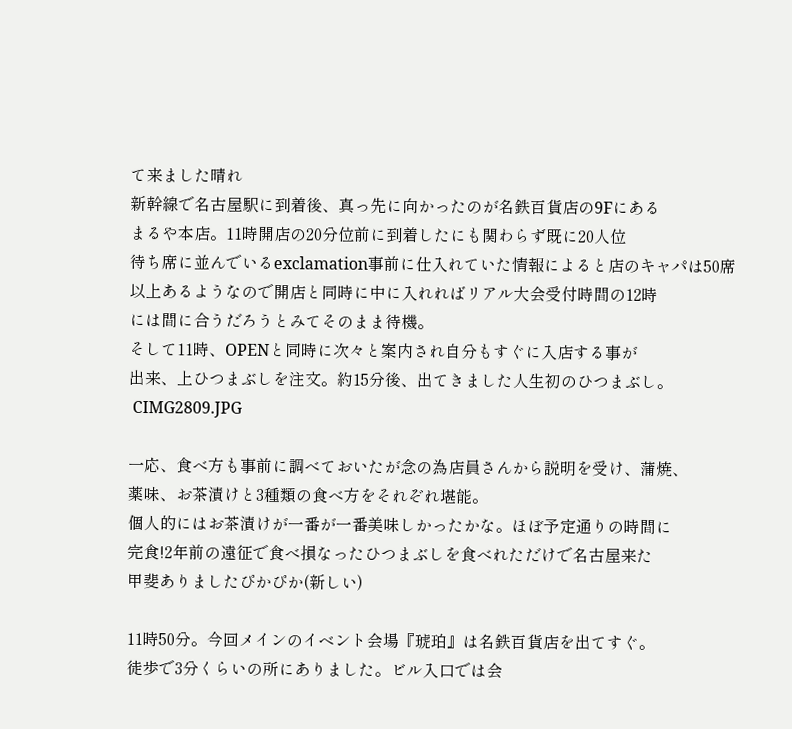て来ました晴れ
新幹線で名古屋駅に到着後、真っ先に向かったのが名鉄百貨店の9Fにある
まるや本店。11時開店の20分位前に到着したにも関わらず既に20人位
待ち席に並んでいるexclamation事前に仕入れていた情報によると店のキャパは50席
以上あるようなので開店と同時に中に入れればリアル大会受付時間の12時
には間に合うだろうとみてそのまま待機。
そして11時、OPENと同時に次々と案内され自分もすぐに入店する事が
出来、上ひつまぶしを注文。約15分後、出てきました人生初のひつまぶし。
 CIMG2809.JPG

一応、食べ方も事前に調べておいたが念の為店員さんから説明を受け、蒲焼、
薬味、お茶漬けと3種類の食べ方をそれぞれ堪能。
個人的にはお茶漬けが一番が一番美味しかったかな。ほぼ予定通りの時間に
完食!2年前の遠征で食べ損なったひつまぶしを食べれただけで名古屋来た
甲斐ありましたぴかぴか(新しい)

11時50分。今回メインのイベント会場『琥珀』は名鉄百貨店を出てすぐ。
徒歩で3分くらいの所にありました。ビル入口では会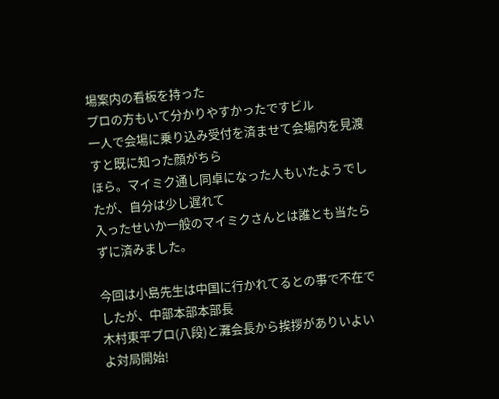場案内の看板を持った
プロの方もいて分かりやすかったですビル
一人で会場に乗り込み受付を済ませて会場内を見渡すと既に知った顔がちら
ほら。マイミク通し同卓になった人もいたようでしたが、自分は少し遅れて
入ったせいか一般のマイミクさんとは誰とも当たらずに済みました。

今回は小島先生は中国に行かれてるとの事で不在でしたが、中部本部本部長
木村東平プロ(八段)と灘会長から挨拶がありいよいよ対局開始!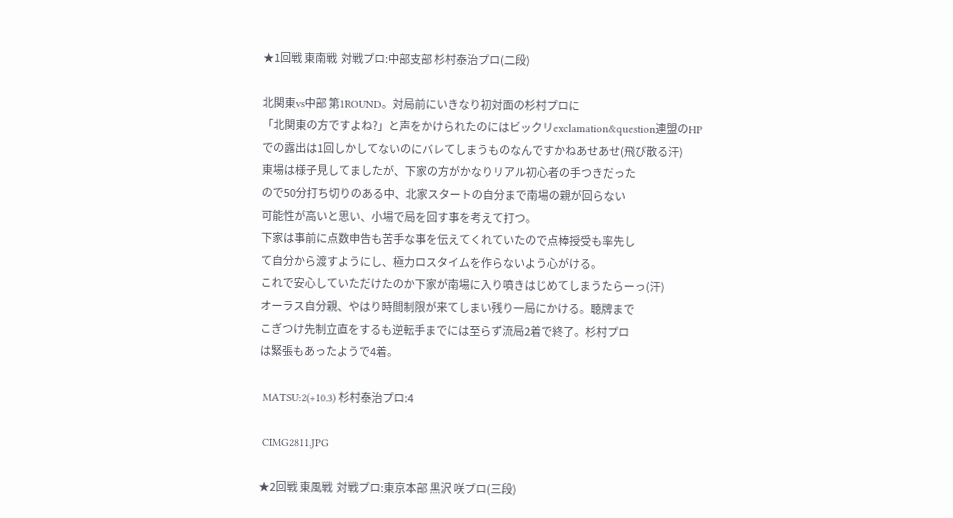★1回戦 東南戦  対戦プロ:中部支部 杉村泰治プロ(二段)

北関東vs中部 第1ROUND。対局前にいきなり初対面の杉村プロに
「北関東の方ですよね?」と声をかけられたのにはビックリexclamation&question連盟のHP
での露出は1回しかしてないのにバレてしまうものなんですかねあせあせ(飛び散る汗)
東場は様子見してましたが、下家の方がかなりリアル初心者の手つきだった
ので50分打ち切りのある中、北家スタートの自分まで南場の親が回らない
可能性が高いと思い、小場で局を回す事を考えて打つ。
下家は事前に点数申告も苦手な事を伝えてくれていたので点棒授受も率先し
て自分から渡すようにし、極力ロスタイムを作らないよう心がける。
これで安心していただけたのか下家が南場に入り噴きはじめてしまうたらーっ(汗)
オーラス自分親、やはり時間制限が来てしまい残り一局にかける。聴牌まで
こぎつけ先制立直をするも逆転手までには至らず流局2着で終了。杉村プロ
は緊張もあったようで4着。

 MATSU:2(+10.3) 杉村泰治プロ:4

 CIMG2811.JPG

★2回戦 東風戦  対戦プロ:東京本部 黒沢 咲プロ(三段)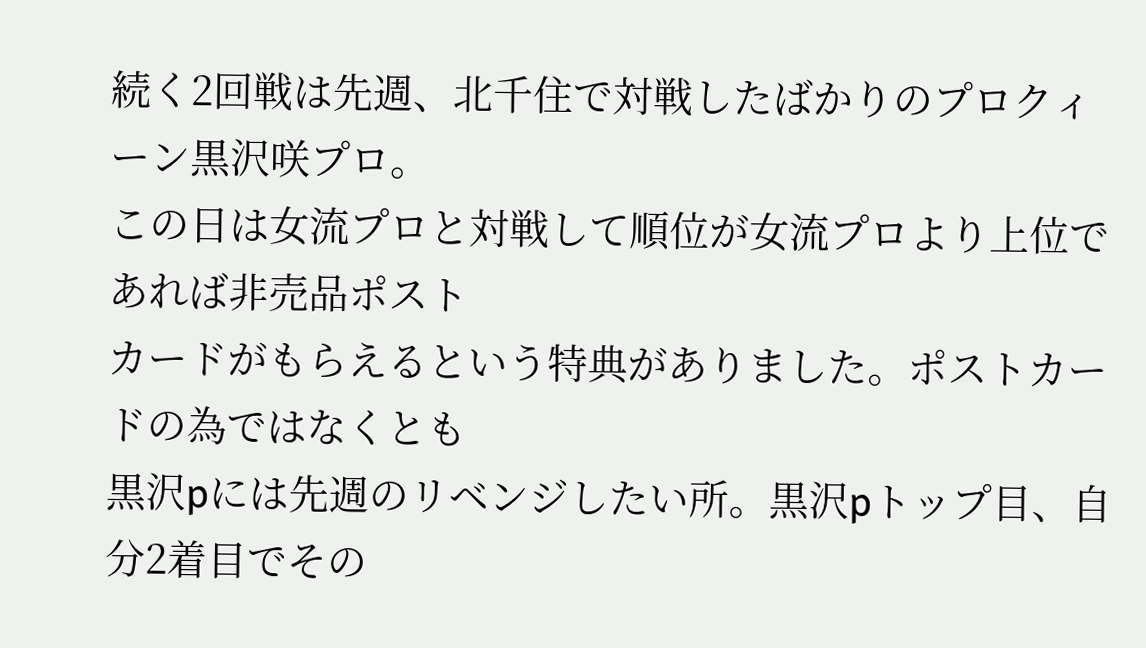続く2回戦は先週、北千住で対戦したばかりのプロクィーン黒沢咲プロ。
この日は女流プロと対戦して順位が女流プロより上位であれば非売品ポスト
カードがもらえるという特典がありました。ポストカードの為ではなくとも
黒沢pには先週のリベンジしたい所。黒沢pトップ目、自分2着目でその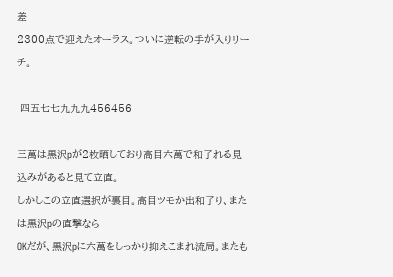差
2300点で迎えたオーラス。ついに逆転の手が入りリーチ。

 四五七七九九九456456

三萬は黒沢pが2枚晒しており高目六萬で和了れる見込みがあると見て立直。
しかしこの立直選択が裏目。高目ツモか出和了り、または黒沢pの直撃なら
OKだが、黒沢pに六萬をしっかり抑えこまれ流局。またも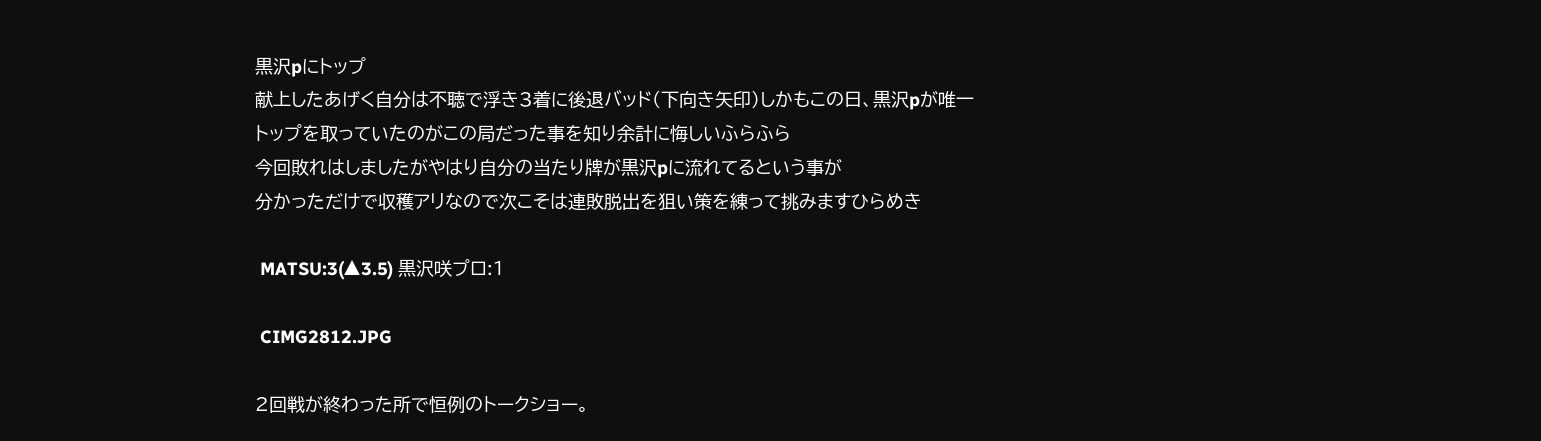黒沢pにトップ
献上したあげく自分は不聴で浮き3着に後退バッド(下向き矢印)しかもこの日、黒沢pが唯一
トップを取っていたのがこの局だった事を知り余計に悔しいふらふら
今回敗れはしましたがやはり自分の当たり牌が黒沢pに流れてるという事が
分かっただけで収穫アリなので次こそは連敗脱出を狙い策を練って挑みますひらめき

 MATSU:3(▲3.5) 黒沢咲プロ:1

 CIMG2812.JPG

2回戦が終わった所で恒例のトークショー。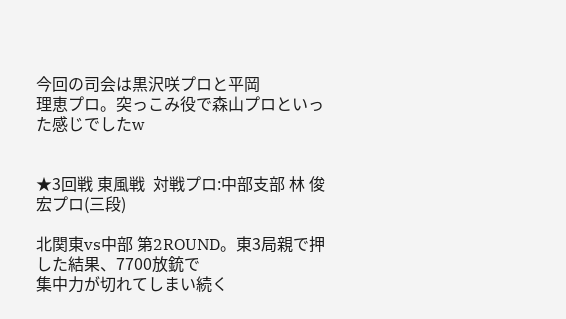今回の司会は黒沢咲プロと平岡
理恵プロ。突っこみ役で森山プロといった感じでしたw


★3回戦 東風戦  対戦プロ:中部支部 林 俊宏プロ(三段)

北関東vs中部 第2ROUND。東3局親で押した結果、7700放銃で
集中力が切れてしまい続く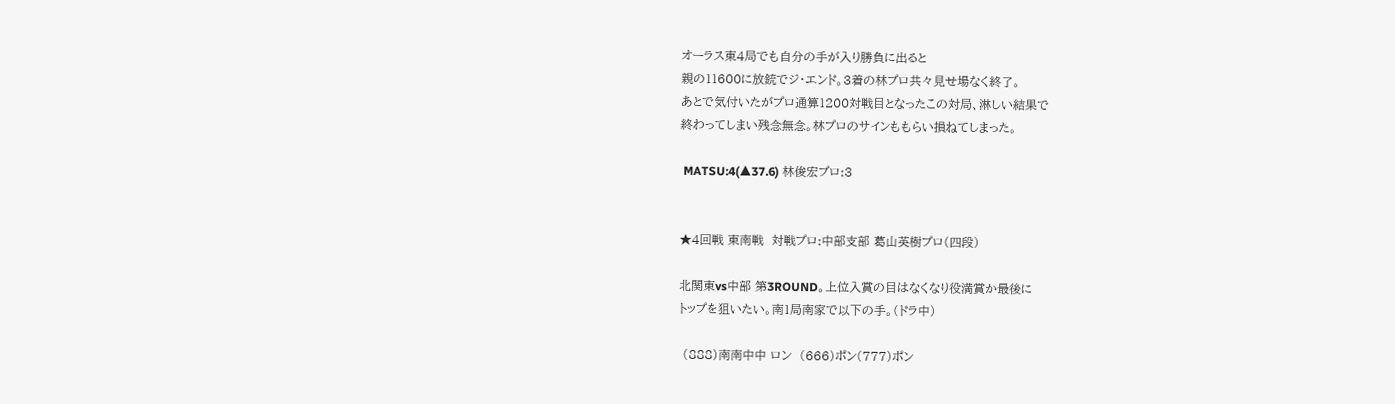オーラス東4局でも自分の手が入り勝負に出ると
親の11600に放銃でジ・エンド。3着の林プロ共々見せ場なく終了。
あとで気付いたがプロ通算1200対戦目となったこの対局、淋しい結果で
終わってしまい残念無念。林プロのサインももらい損ねてしまった。

 MATSU:4(▲37.6) 林俊宏プロ:3


★4回戦 東南戦  対戦プロ:中部支部 葛山英樹プロ(四段)

北関東vs中部 第3ROUND。上位入賞の目はなくなり役満賞か最後に
トップを狙いたい。南1局南家で以下の手。(ドラ中)

 (888)南南中中 ロン  (666)ポン(777)ポン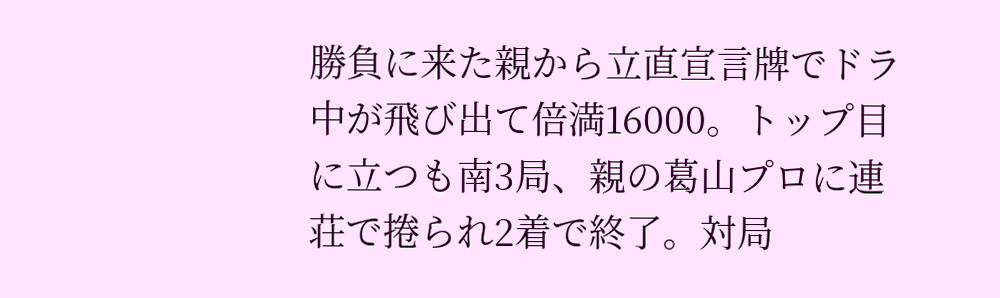勝負に来た親から立直宣言牌でドラ中が飛び出て倍満16000。トップ目
に立つも南3局、親の葛山プロに連荘で捲られ2着で終了。対局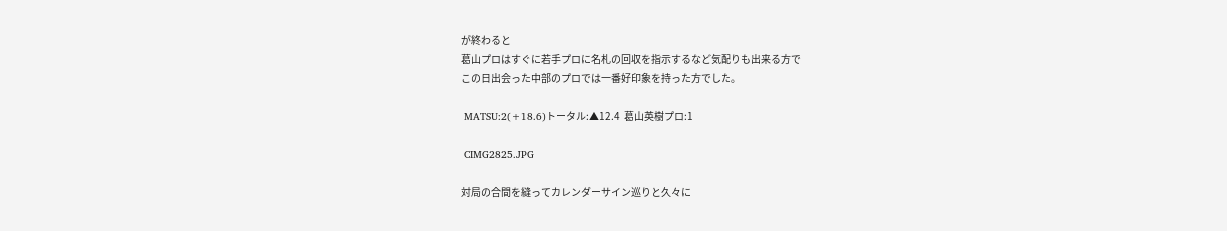が終わると
葛山プロはすぐに若手プロに名札の回収を指示するなど気配りも出来る方で
この日出会った中部のプロでは一番好印象を持った方でした。

 MATSU:2(+18.6)トータル:▲12.4  葛山英樹プロ:1

 CIMG2825.JPG

対局の合間を縫ってカレンダーサイン巡りと久々に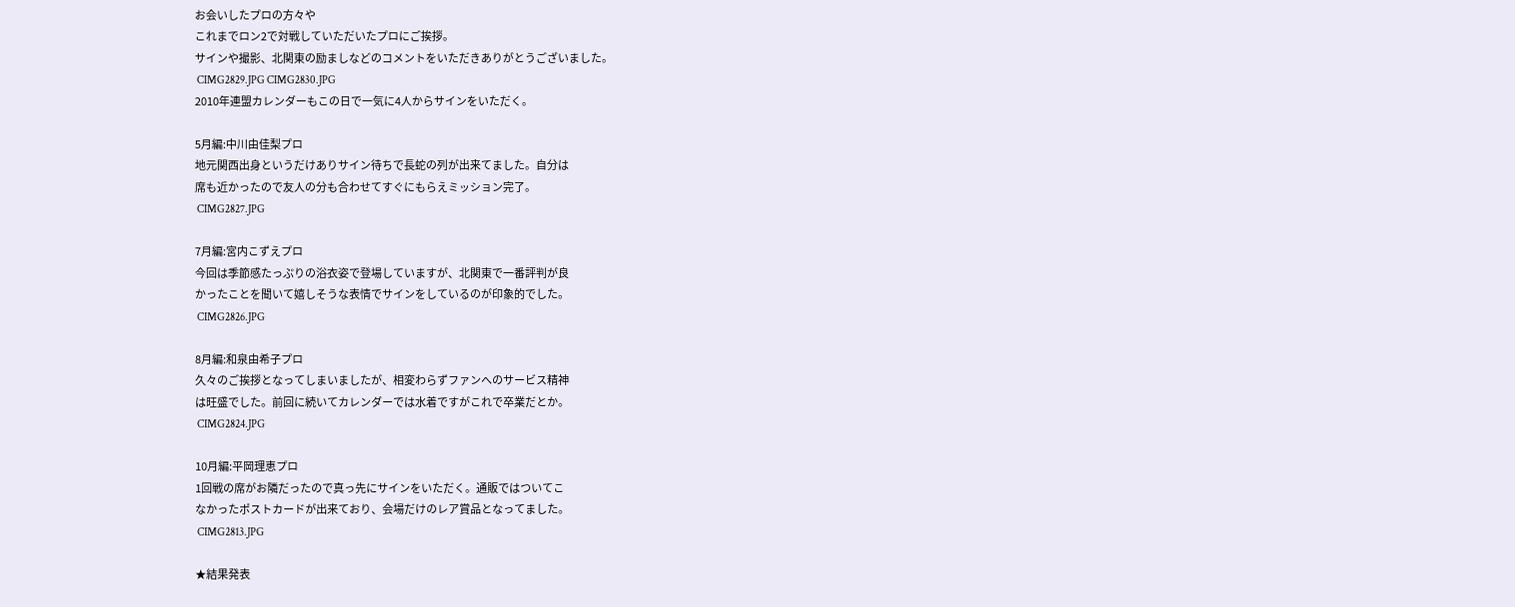お会いしたプロの方々や
これまでロン2で対戦していただいたプロにご挨拶。
サインや撮影、北関東の励ましなどのコメントをいただきありがとうございました。
 CIMG2829.JPG CIMG2830.JPG
2010年連盟カレンダーもこの日で一気に4人からサインをいただく。

5月編:中川由佳梨プロ
地元関西出身というだけありサイン待ちで長蛇の列が出来てました。自分は
席も近かったので友人の分も合わせてすぐにもらえミッション完了。
 CIMG2827.JPG

7月編:宮内こずえプロ
今回は季節感たっぷりの浴衣姿で登場していますが、北関東で一番評判が良
かったことを聞いて嬉しそうな表情でサインをしているのが印象的でした。
 CIMG2826.JPG

8月編:和泉由希子プロ
久々のご挨拶となってしまいましたが、相変わらずファンへのサービス精神
は旺盛でした。前回に続いてカレンダーでは水着ですがこれで卒業だとか。
 CIMG2824.JPG

10月編:平岡理恵プロ
1回戦の席がお隣だったので真っ先にサインをいただく。通販ではついてこ
なかったポストカードが出来ており、会場だけのレア賞品となってました。
 CIMG2813.JPG

★結果発表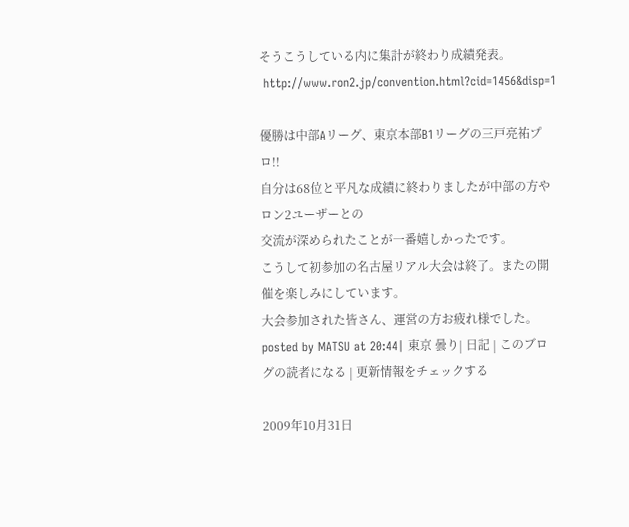そうこうしている内に集計が終わり成績発表。
 http://www.ron2.jp/convention.html?cid=1456&disp=1

優勝は中部Aリーグ、東京本部B1リーグの三戸亮祐プロ!!
自分は68位と平凡な成績に終わりましたが中部の方やロン2ユーザーとの
交流が深められたことが一番嬉しかったです。
こうして初参加の名古屋リアル大会は終了。またの開催を楽しみにしています。
大会参加された皆さん、運営の方お疲れ様でした。
posted by MATSU at 20:44| 東京 曇り| 日記 | このブログの読者になる | 更新情報をチェックする

2009年10月31日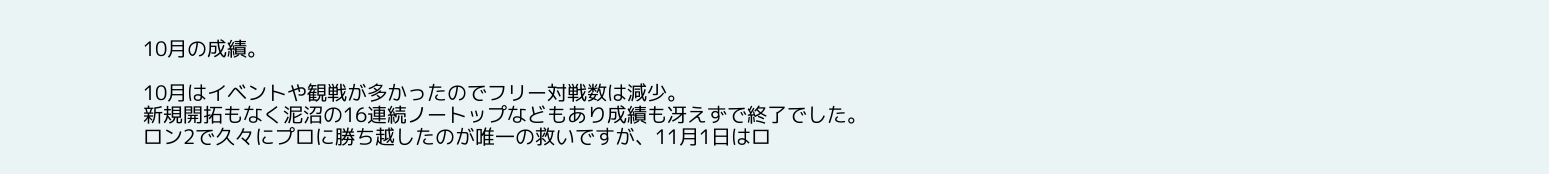10月の成績。

10月はイベントや観戦が多かったのでフリー対戦数は減少。
新規開拓もなく泥沼の16連続ノートップなどもあり成績も冴えずで終了でした。
ロン2で久々にプロに勝ち越したのが唯一の救いですが、11月1日はロ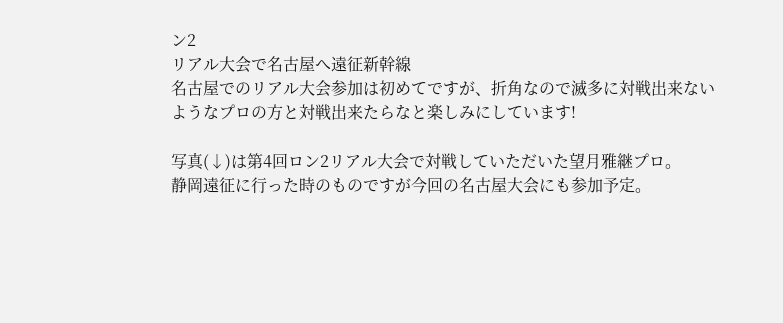ン2
リアル大会で名古屋へ遠征新幹線
名古屋でのリアル大会参加は初めてですが、折角なので滅多に対戦出来ない
ようなプロの方と対戦出来たらなと楽しみにしています!

写真(↓)は第4回ロン2リアル大会で対戦していただいた望月雅継プロ。
静岡遠征に行った時のものですが今回の名古屋大会にも参加予定。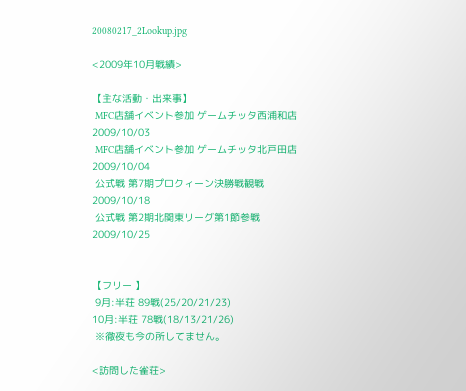20080217_2Lookup.jpg

<2009年10月戦績>

【主な活動・出来事】
 MFC店舗イベント参加 ゲームチッタ西浦和店 2009/10/03
 MFC店舗イベント参加 ゲームチッタ北戸田店 2009/10/04
 公式戦 第7期プロクィーン決勝戦観戦 2009/10/18
 公式戦 第2期北関東リーグ第1節参戦 2009/10/25


【フリー 】
 9月:半荘 89戦(25/20/21/23)
10月:半荘 78戦(18/13/21/26)
 ※徹夜も今の所してません。

<訪問した雀荘>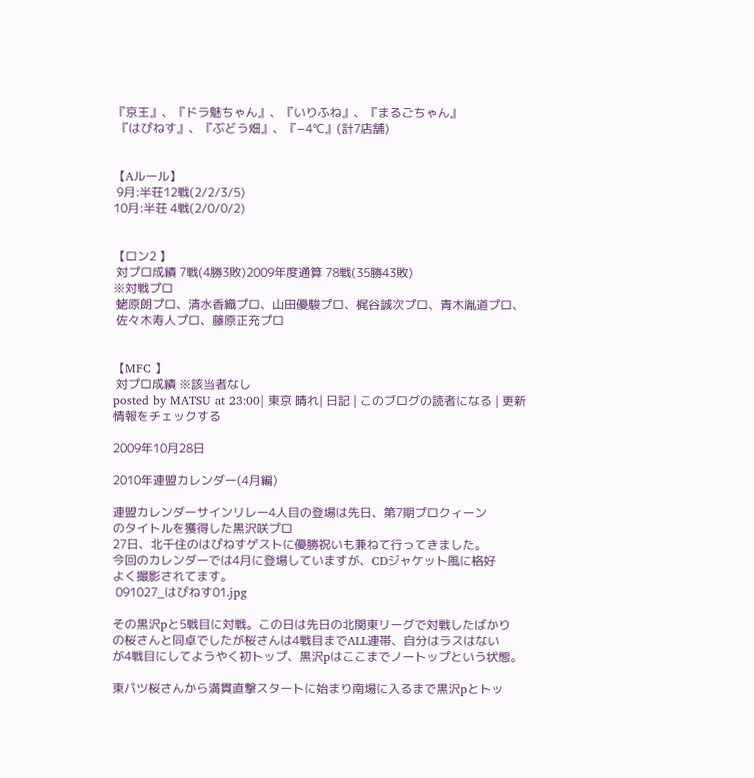『京王』、『ドラ魅ちゃん』、『いりふね』、『まるごちゃん』
 『はぴねす』、『ぶどう畑』、『−4℃』(計7店舗)


【Aルール】
 9月:半荘12戦(2/2/3/5)
10月:半荘 4戦(2/0/0/2)


【ロン2 】
 対プロ成績 7戦(4勝3敗)2009年度通算 78戦(35勝43敗)
※対戦プロ
 蛯原朗プロ、清水香織プロ、山田優駿プロ、梶谷誠次プロ、青木胤道プロ、
 佐々木寿人プロ、藤原正充プロ


【MFC 】
 対プロ成績 ※該当者なし
posted by MATSU at 23:00| 東京 晴れ| 日記 | このブログの読者になる | 更新情報をチェックする

2009年10月28日

2010年連盟カレンダー(4月編)

連盟カレンダーサインリレー4人目の登場は先日、第7期プロクィーン
のタイトルを獲得した黒沢咲プロ
27日、北千住のはぴねすゲストに優勝祝いも兼ねて行ってきました。
今回のカレンダーでは4月に登場していますが、CDジャケット風に格好
よく撮影されてます。
 091027_はぴねす01.jpg

その黒沢pと5戦目に対戦。この日は先日の北関東リーグで対戦したばかり
の桜さんと同卓でしたが桜さんは4戦目までALL連帯、自分はラスはない
が4戦目にしてようやく初トップ、黒沢pはここまでノートップという状態。

東パツ桜さんから満貫直撃スタートに始まり南場に入るまで黒沢pとトッ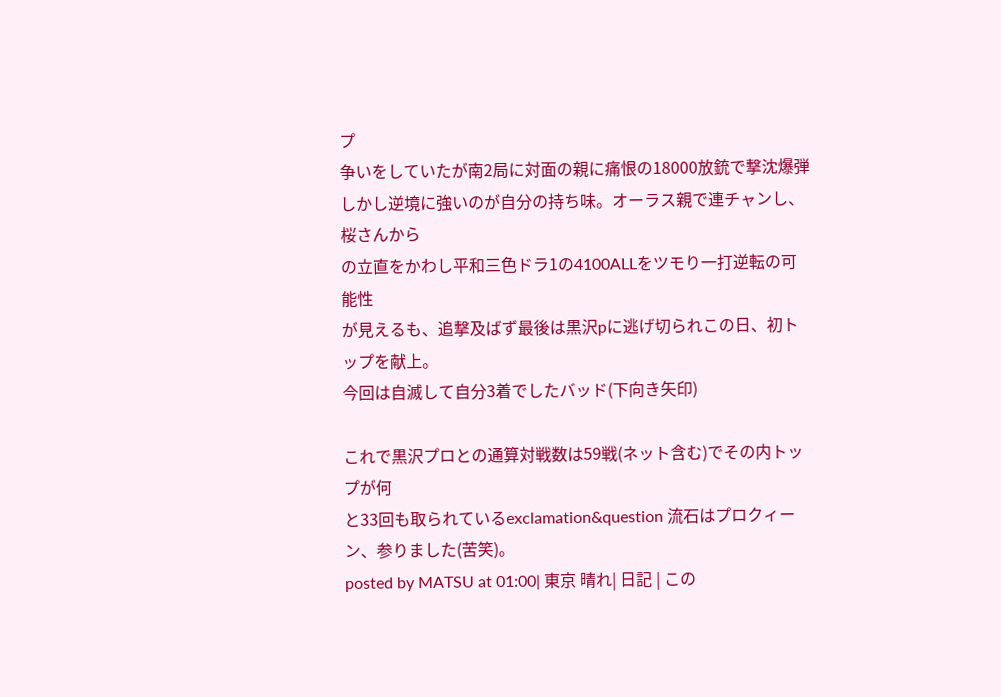プ
争いをしていたが南2局に対面の親に痛恨の18000放銃で撃沈爆弾
しかし逆境に強いのが自分の持ち味。オーラス親で連チャンし、桜さんから
の立直をかわし平和三色ドラ1の4100ALLをツモり一打逆転の可能性
が見えるも、追撃及ばず最後は黒沢pに逃げ切られこの日、初トップを献上。
今回は自滅して自分3着でしたバッド(下向き矢印)

これで黒沢プロとの通算対戦数は59戦(ネット含む)でその内トップが何
と33回も取られているexclamation&question 流石はプロクィーン、参りました(苦笑)。
posted by MATSU at 01:00| 東京 晴れ| 日記 | この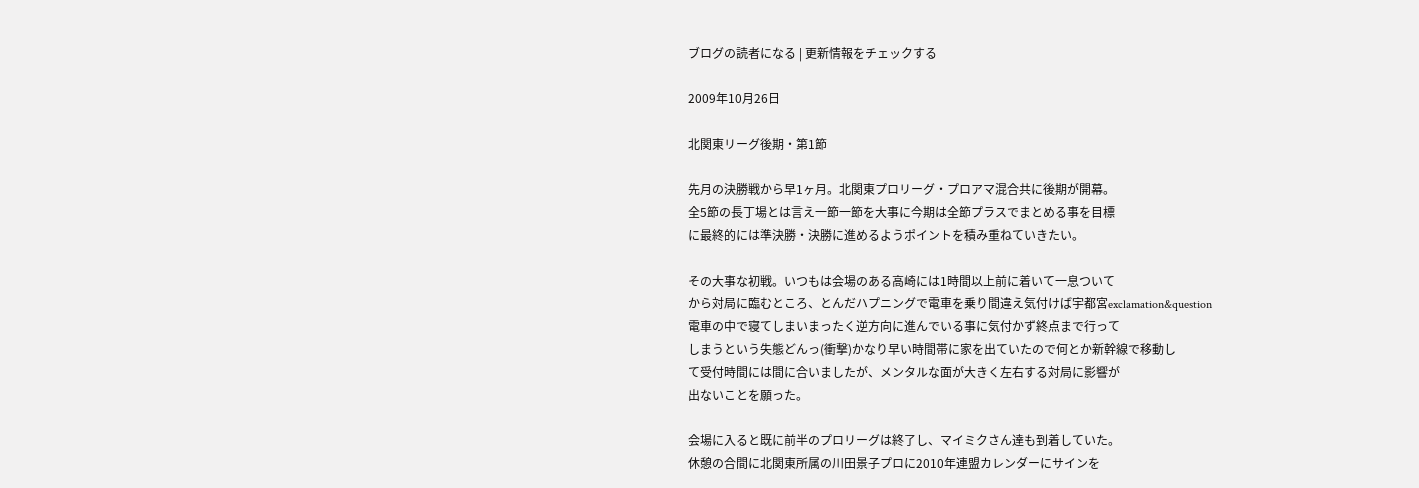ブログの読者になる | 更新情報をチェックする

2009年10月26日

北関東リーグ後期・第1節

先月の決勝戦から早1ヶ月。北関東プロリーグ・プロアマ混合共に後期が開幕。
全5節の長丁場とは言え一節一節を大事に今期は全節プラスでまとめる事を目標
に最終的には準決勝・決勝に進めるようポイントを積み重ねていきたい。

その大事な初戦。いつもは会場のある高崎には1時間以上前に着いて一息ついて
から対局に臨むところ、とんだハプニングで電車を乗り間違え気付けば宇都宮exclamation&question
電車の中で寝てしまいまったく逆方向に進んでいる事に気付かず終点まで行って
しまうという失態どんっ(衝撃)かなり早い時間帯に家を出ていたので何とか新幹線で移動し
て受付時間には間に合いましたが、メンタルな面が大きく左右する対局に影響が
出ないことを願った。

会場に入ると既に前半のプロリーグは終了し、マイミクさん達も到着していた。
休憩の合間に北関東所属の川田景子プロに2010年連盟カレンダーにサインを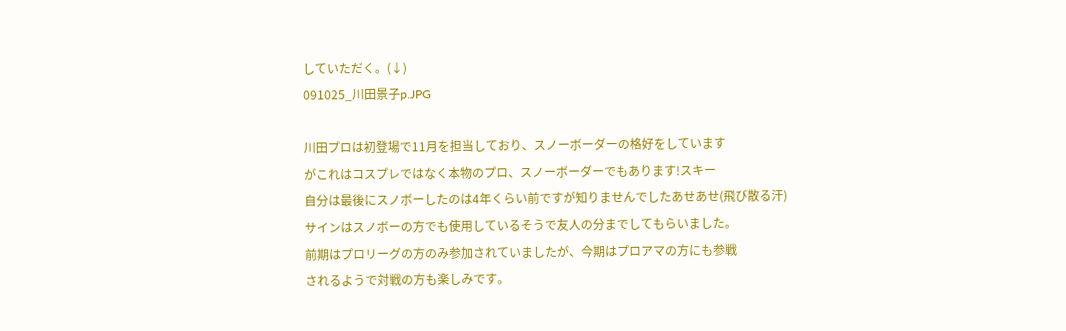していただく。(↓)
091025_川田景子p.JPG

川田プロは初登場で11月を担当しており、スノーボーダーの格好をしています
がこれはコスプレではなく本物のプロ、スノーボーダーでもあります!スキー
自分は最後にスノボーしたのは4年くらい前ですが知りませんでしたあせあせ(飛び散る汗)
サインはスノボーの方でも使用しているそうで友人の分までしてもらいました。
前期はプロリーグの方のみ参加されていましたが、今期はプロアマの方にも参戦
されるようで対戦の方も楽しみです。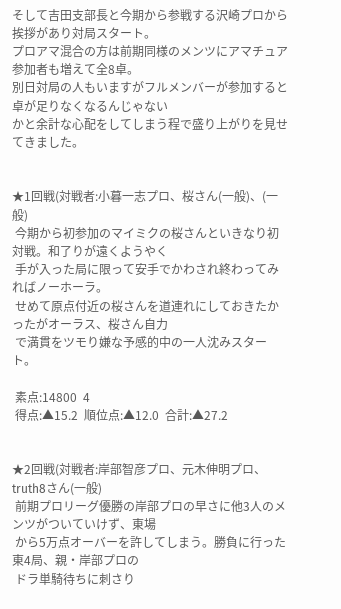そして吉田支部長と今期から参戦する沢崎プロから挨拶があり対局スタート。
プロアマ混合の方は前期同様のメンツにアマチュア参加者も増えて全8卓。
別日対局の人もいますがフルメンバーが参加すると卓が足りなくなるんじゃない
かと余計な心配をしてしまう程で盛り上がりを見せてきました。


★1回戦(対戦者:小暮一志プロ、桜さん(一般)、(一般)
 今期から初参加のマイミクの桜さんといきなり初対戦。和了りが遠くようやく
 手が入った局に限って安手でかわされ終わってみればノーホーラ。
 せめて原点付近の桜さんを道連れにしておきたかったがオーラス、桜さん自力
 で満貫をツモり嫌な予感的中の一人沈みスタート。

 素点:14800  4
 得点:▲15.2  順位点:▲12.0  合計:▲27.2


★2回戦(対戦者:岸部智彦プロ、元木伸明プロ、truth8さん(一般)
 前期プロリーグ優勝の岸部プロの早さに他3人のメンツがついていけず、東場
 から5万点オーバーを許してしまう。勝負に行った東4局、親・岸部プロの
 ドラ単騎待ちに刺さり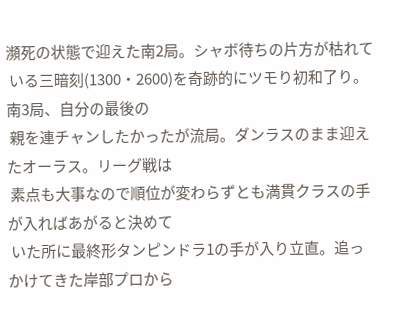瀕死の状態で迎えた南2局。シャボ待ちの片方が枯れて
 いる三暗刻(1300・2600)を奇跡的にツモり初和了り。南3局、自分の最後の
 親を連チャンしたかったが流局。ダンラスのまま迎えたオーラス。リーグ戦は
 素点も大事なので順位が変わらずとも満貫クラスの手が入ればあがると決めて
 いた所に最終形タンピンドラ1の手が入り立直。追っかけてきた岸部プロから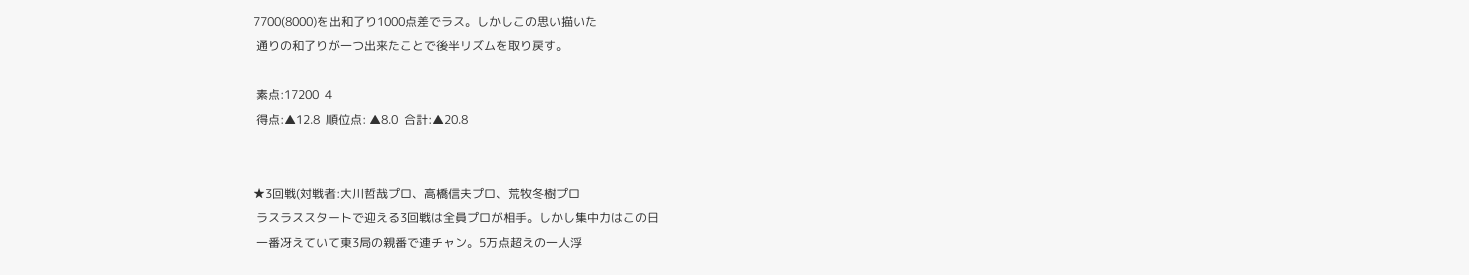7700(8000)を出和了り1000点差でラス。しかしこの思い描いた
 通りの和了りが一つ出来たことで後半リズムを取り戻す。

 素点:17200  4
 得点:▲12.8  順位点: ▲8.0  合計:▲20.8


★3回戦(対戦者:大川哲哉プロ、高橋信夫プロ、荒牧冬樹プロ
 ラスラススタートで迎える3回戦は全員プロが相手。しかし集中力はこの日
 一番冴えていて東3局の親番で連チャン。5万点超えの一人浮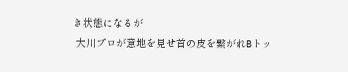き状態になるが
 大川プロが意地を見せ首の皮を繋がれBトッ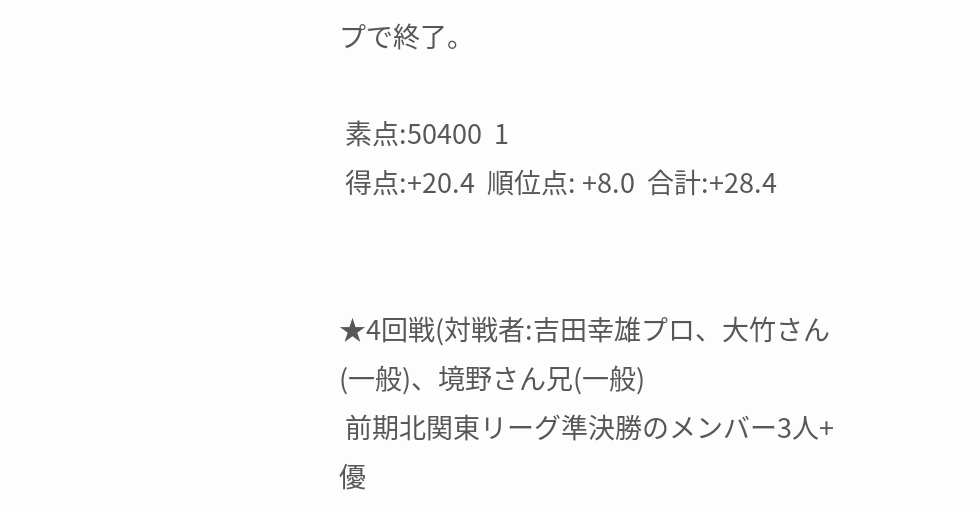プで終了。

 素点:50400  1
 得点:+20.4  順位点: +8.0  合計:+28.4


★4回戦(対戦者:吉田幸雄プロ、大竹さん(一般)、境野さん兄(一般)
 前期北関東リーグ準決勝のメンバー3人+優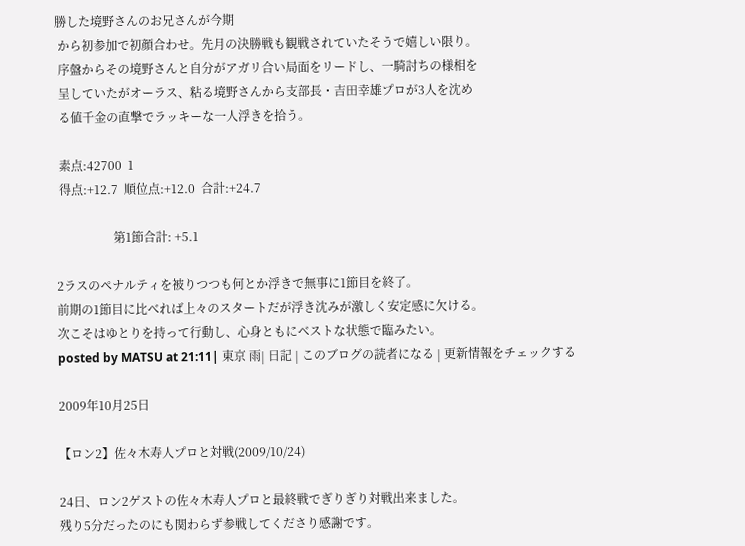勝した境野さんのお兄さんが今期
 から初参加で初顔合わせ。先月の決勝戦も観戦されていたそうで嬉しい限り。
 序盤からその境野さんと自分がアガリ合い局面をリードし、一騎討ちの様相を
 呈していたがオーラス、粘る境野さんから支部長・吉田幸雄プロが3人を沈め
 る値千金の直撃でラッキーな一人浮きを拾う。

 素点:42700  1
 得点:+12.7  順位点:+12.0  合計:+24.7

                   第1節合計: +5.1

2ラスのペナルティを被りつつも何とか浮きで無事に1節目を終了。
前期の1節目に比べれば上々のスタートだが浮き沈みが激しく安定感に欠ける。
次こそはゆとりを持って行動し、心身ともにベストな状態で臨みたい。
posted by MATSU at 21:11| 東京 雨| 日記 | このブログの読者になる | 更新情報をチェックする

2009年10月25日

【ロン2】佐々木寿人プロと対戦(2009/10/24)

24日、ロン2ゲストの佐々木寿人プロと最終戦でぎりぎり対戦出来ました。
残り5分だったのにも関わらず参戦してくださり感謝です。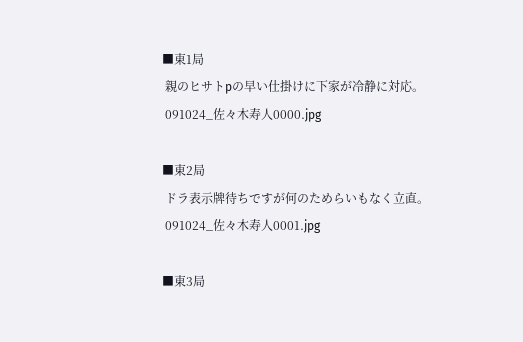■東1局
 親のヒサトpの早い仕掛けに下家が冷静に対応。
 091024_佐々木寿人0000.jpg

■東2局
 ドラ表示牌待ちですが何のためらいもなく立直。
 091024_佐々木寿人0001.jpg

■東3局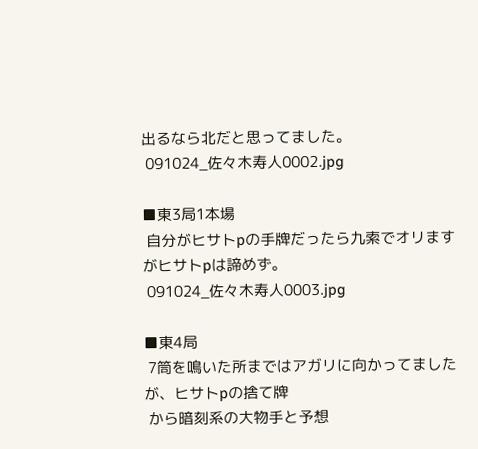出るなら北だと思ってました。
 091024_佐々木寿人0002.jpg

■東3局1本場
 自分がヒサトpの手牌だったら九索でオリますがヒサトpは諦めず。
 091024_佐々木寿人0003.jpg

■東4局
 7筒を鳴いた所まではアガリに向かってましたが、ヒサトpの捨て牌
 から暗刻系の大物手と予想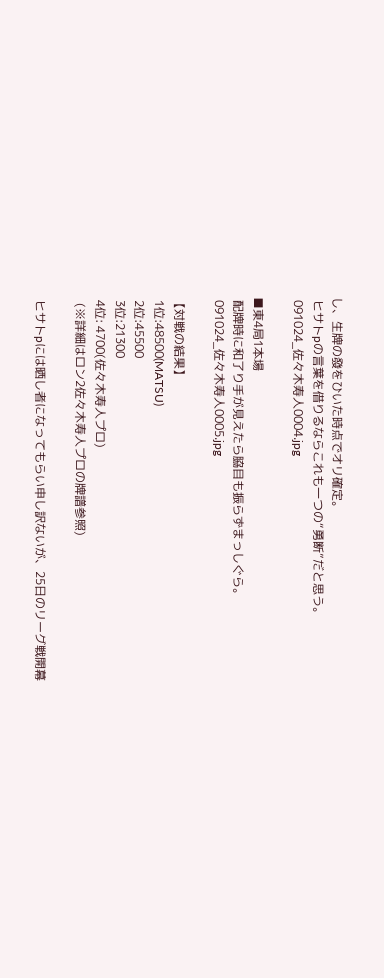し、生牌の發をひいた時点でオリ確定。
 ヒサトpの言葉を借りるならこれも一つの“勇断”だと思う。
 091024_佐々木寿人0004.jpg

■東4局1本場
 配牌時に和了り手が見えたら脇目も振らずまっしぐら。
 091024_佐々木寿人0005.jpg

【対戦の結果】
 1位:48500(MATSU)
 2位:45500
 3位:21300
 4位: 4700(佐々木寿人プロ)
  (※詳細はロン2佐々木寿人プロの牌譜参照)

 ヒサトpには晒し者になってもらい申し訳ないが、25日のリーグ戦開幕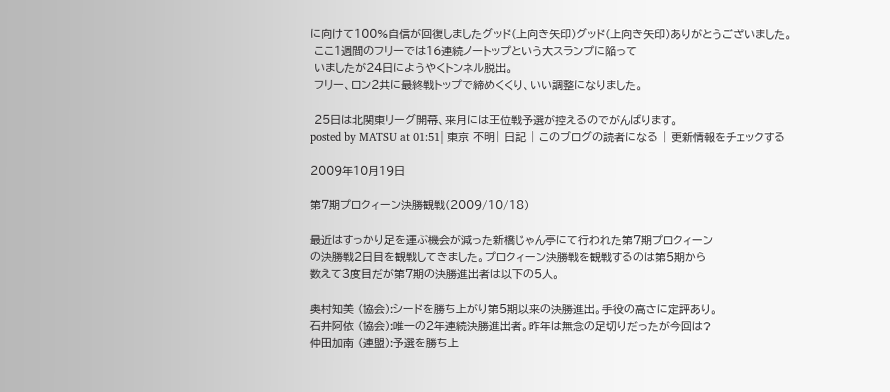に向けて100%自信が回復しましたグッド(上向き矢印)グッド(上向き矢印)ありがとうございました。
 ここ1週間のフリーでは16連続ノートップという大スランプに陥って
 いましたが24日にようやくトンネル脱出。
 フリー、ロン2共に最終戦トップで締めくくり、いい調整になりました。

 25日は北関東リーグ開幕、来月には王位戦予選が控えるのでがんばります。
posted by MATSU at 01:51| 東京 不明| 日記 | このブログの読者になる | 更新情報をチェックする

2009年10月19日

第7期プロクィーン決勝観戦(2009/10/18)

最近はすっかり足を運ぶ機会が減った新橋じゃん亭にて行われた第7期プロクィーン
の決勝戦2日目を観戦してきました。プロクィーン決勝戦を観戦するのは第5期から
数えて3度目だが第7期の決勝進出者は以下の5人。

奥村知美 (協会):シードを勝ち上がり第5期以来の決勝進出。手役の高さに定評あり。
石井阿依 (協会):唯一の2年連続決勝進出者。昨年は無念の足切りだったが今回は?
仲田加南 (連盟):予選を勝ち上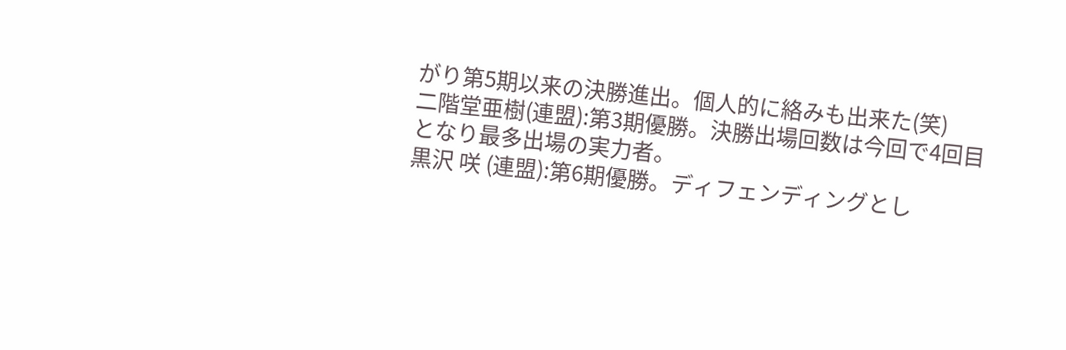がり第5期以来の決勝進出。個人的に絡みも出来た(笑)
二階堂亜樹(連盟):第3期優勝。決勝出場回数は今回で4回目となり最多出場の実力者。
黒沢 咲 (連盟):第6期優勝。ディフェンディングとし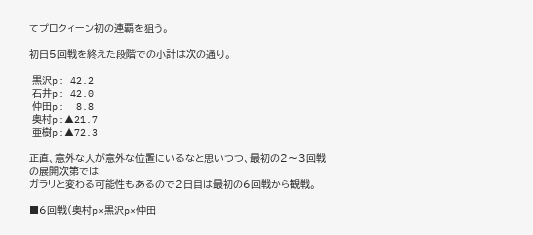てプロクィーン初の連覇を狙う。

初日5回戦を終えた段階での小計は次の通り。

 黒沢p: 42.2
 石井p: 42.0
 仲田p:  8.8
 奥村p:▲21.7
 亜樹p:▲72.3

正直、意外な人が意外な位置にいるなと思いつつ、最初の2〜3回戦の展開次第では
ガラリと変わる可能性もあるので2日目は最初の6回戦から観戦。

■6回戦(奥村p×黒沢p×仲田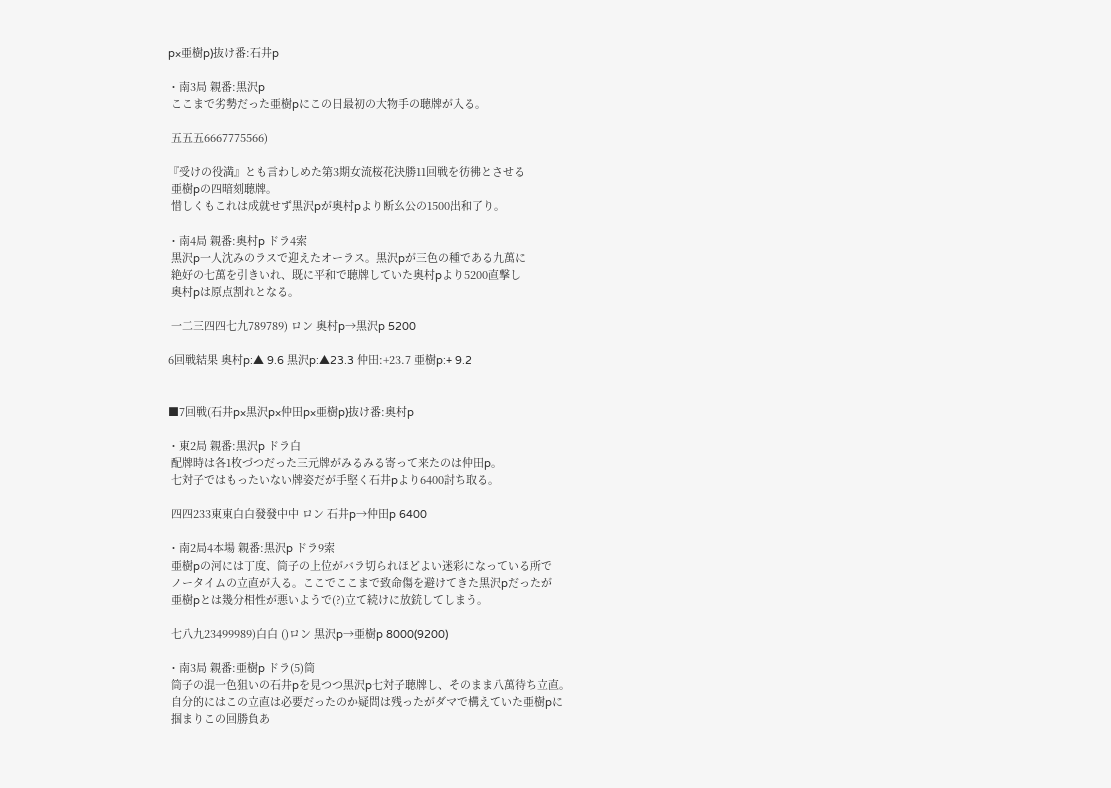p×亜樹p)抜け番:石井p

・南3局 親番:黒沢p
 ここまで劣勢だった亜樹pにこの日最初の大物手の聴牌が入る。

 五五五6667775566)

『受けの役満』とも言わしめた第3期女流桜花決勝11回戦を彷彿とさせる
 亜樹pの四暗刻聴牌。
 惜しくもこれは成就せず黒沢pが奥村pより断幺公の1500出和了り。

・南4局 親番:奥村p ドラ4索
 黒沢p一人沈みのラスで迎えたオーラス。黒沢pが三色の種である九萬に
 絶好の七萬を引きいれ、既に平和で聴牌していた奥村pより5200直撃し
 奥村pは原点割れとなる。

 一二三四四七九789789) ロン 奥村p→黒沢p 5200

6回戦結果 奥村p:▲ 9.6 黒沢p:▲23.3 仲田:+23.7 亜樹p:+ 9.2


■7回戦(石井p×黒沢p×仲田p×亜樹p)抜け番:奥村p

・東2局 親番:黒沢p ドラ白
 配牌時は各1枚づつだった三元牌がみるみる寄って来たのは仲田p。
 七対子ではもったいない牌姿だが手堅く石井pより6400討ち取る。

 四四233東東白白發發中中 ロン 石井p→仲田p 6400

・南2局4本場 親番:黒沢p ドラ9索
 亜樹pの河には丁度、筒子の上位がバラ切られほどよい迷彩になっている所で
 ノータイムの立直が入る。ここでここまで致命傷を避けてきた黒沢pだったが
 亜樹pとは幾分相性が悪いようで(?)立て続けに放銃してしまう。

 七八九23499989)白白 ()ロン 黒沢p→亜樹p 8000(9200)

・南3局 親番:亜樹p ドラ(5)筒
 筒子の混一色狙いの石井pを見つつ黒沢p七対子聴牌し、そのまま八萬待ち立直。
 自分的にはこの立直は必要だったのか疑問は残ったがダマで構えていた亜樹pに
 掴まりこの回勝負あ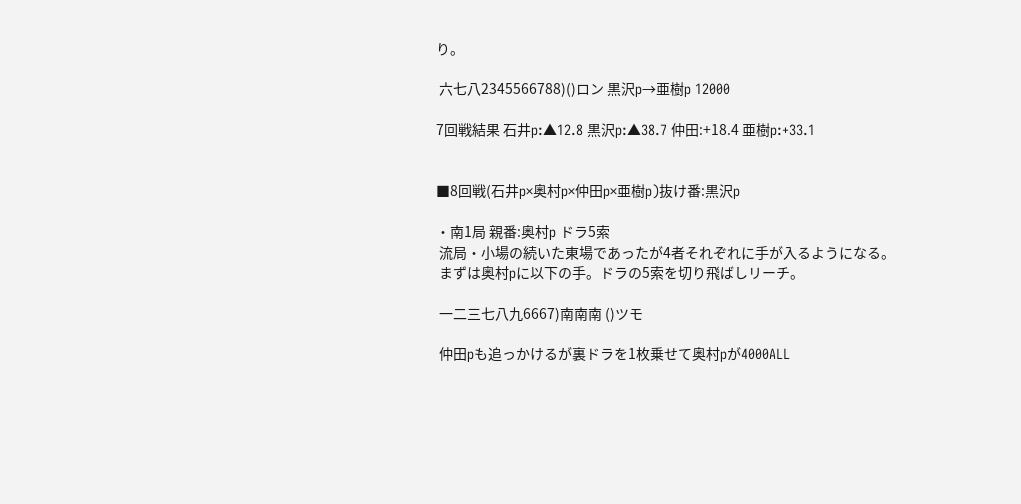り。

 六七八2345566788)()ロン 黒沢p→亜樹p 12000

7回戦結果 石井p:▲12.8 黒沢p:▲38.7 仲田:+18.4 亜樹p:+33.1


■8回戦(石井p×奥村p×仲田p×亜樹p)抜け番:黒沢p

・南1局 親番:奥村p ドラ5索
 流局・小場の続いた東場であったが4者それぞれに手が入るようになる。
 まずは奥村pに以下の手。ドラの5索を切り飛ばしリーチ。

 一二三七八九6667)南南南 ()ツモ

 仲田pも追っかけるが裏ドラを1枚乗せて奥村pが4000ALL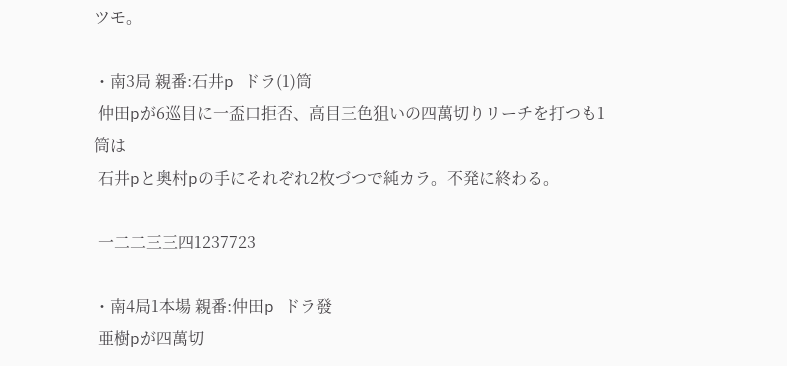ツモ。

・南3局 親番:石井p ドラ(1)筒
 仲田pが6巡目に一盃口拒否、高目三色狙いの四萬切りリーチを打つも1筒は
 石井pと奥村pの手にそれぞれ2枚づつで純カラ。不発に終わる。

 一二二三三四1237723

・南4局1本場 親番:仲田p ドラ發
 亜樹pが四萬切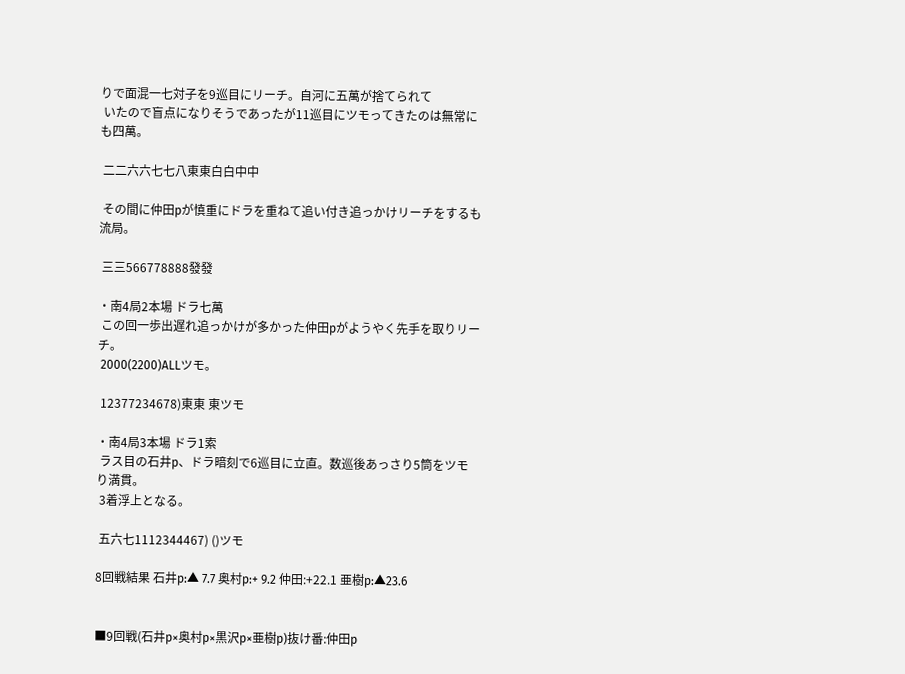りで面混一七対子を9巡目にリーチ。自河に五萬が捨てられて
 いたので盲点になりそうであったが11巡目にツモってきたのは無常にも四萬。

 二二六六七七八東東白白中中

 その間に仲田pが慎重にドラを重ねて追い付き追っかけリーチをするも流局。

 三三566778888發發

・南4局2本場 ドラ七萬
 この回一歩出遅れ追っかけが多かった仲田pがようやく先手を取りリーチ。
 2000(2200)ALLツモ。

 12377234678)東東 東ツモ

・南4局3本場 ドラ1索
 ラス目の石井p、ドラ暗刻で6巡目に立直。数巡後あっさり5筒をツモり満貫。
 3着浮上となる。

 五六七1112344467) ()ツモ

8回戦結果 石井p:▲ 7.7 奥村p:+ 9.2 仲田:+22.1 亜樹p:▲23.6


■9回戦(石井p×奥村p×黒沢p×亜樹p)抜け番:仲田p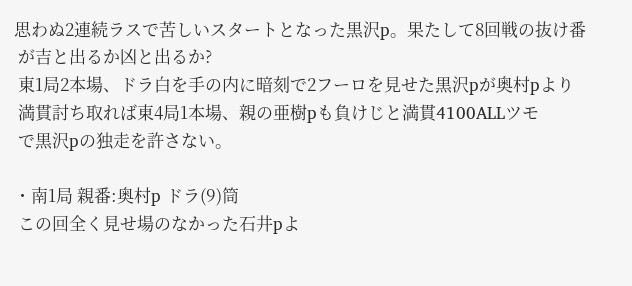思わぬ2連続ラスで苦しいスタートとなった黒沢p。果たして8回戦の抜け番
 が吉と出るか凶と出るか?
 東1局2本場、ドラ白を手の内に暗刻で2フーロを見せた黒沢pが奥村pより
 満貫討ち取れば東4局1本場、親の亜樹pも負けじと満貫4100ALLツモ
 で黒沢pの独走を許さない。

・南1局 親番:奥村p ドラ(9)筒
 この回全く見せ場のなかった石井pよ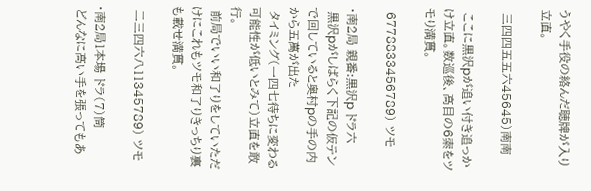うやく手役の絡んだ聴牌が入り立直。

 三四四五五六45645)南南

 ここに黒沢pが追い付き追っかけ立直。数巡後、高目の6索をツモり満貫。

 6778833456789) ツモ

・南2局 親番:黒沢p ドラ六
 黒沢pがしばらく下記の仮テンで回していると奥村pの手の内から五萬が出た
 タイミング(一四七待ちに変わる可能性が低いとみて)立直を敢行。
 前局でいい和了りをしていただけにこれもツモ和了りきっちり裏も載せ満貫。

 二三四六八11345789) ツモ

・南2局1本場 ドラ(7)筒
 どんなに高い手を張ってもあ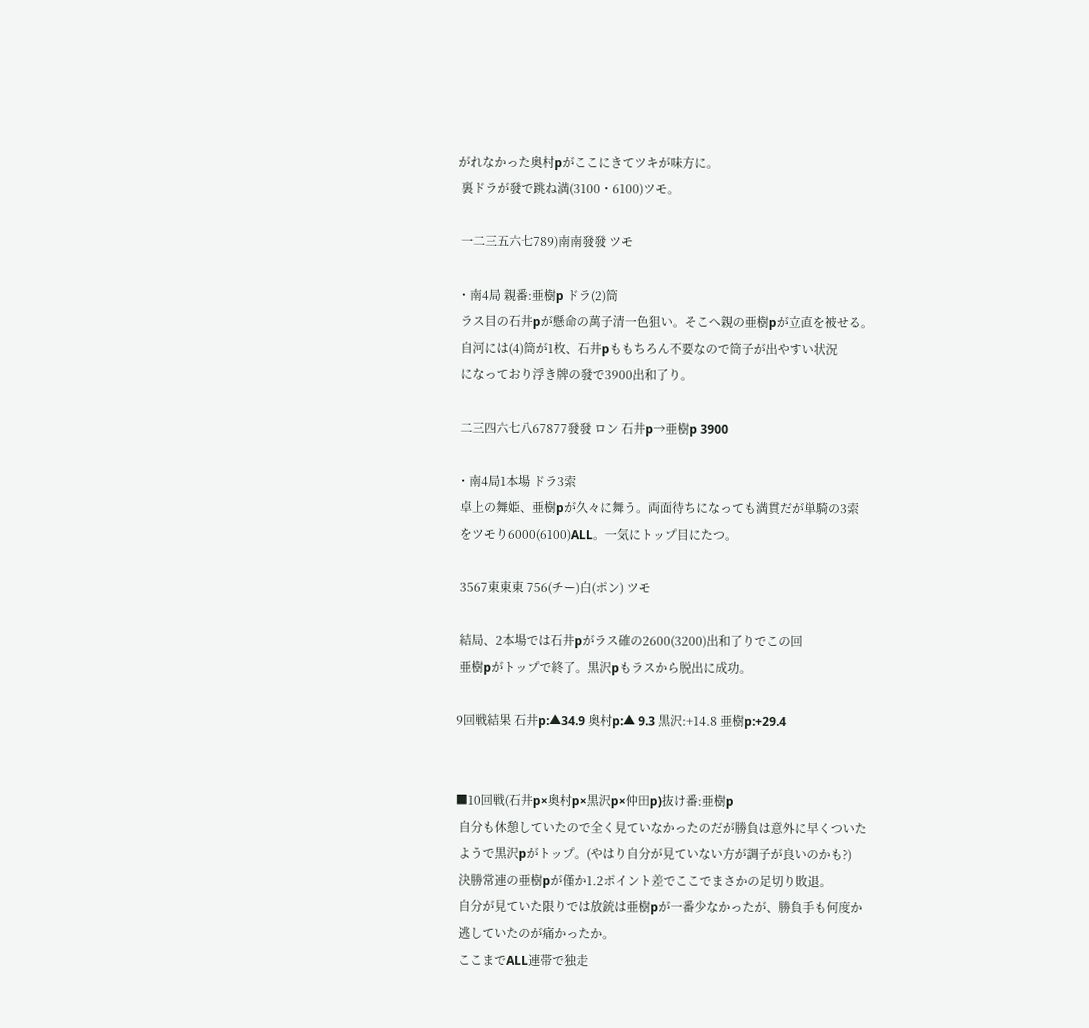がれなかった奥村pがここにきてツキが味方に。
 裏ドラが發で跳ね満(3100・6100)ツモ。

 一二三五六七789)南南發發 ツモ

・南4局 親番:亜樹p ドラ(2)筒
 ラス目の石井pが懸命の萬子清一色狙い。そこへ親の亜樹pが立直を被せる。
 自河には(4)筒が1枚、石井pももちろん不要なので筒子が出やすい状況
 になっており浮き牌の發で3900出和了り。

 二三四六七八67877發發 ロン 石井p→亜樹p 3900

・南4局1本場 ドラ3索
 卓上の舞姫、亜樹pが久々に舞う。両面待ちになっても満貫だが単騎の3索
 をツモり6000(6100)ALL。一気にトップ目にたつ。

 3567東東東 756(チー)白(ポン) ツモ

 結局、2本場では石井pがラス確の2600(3200)出和了りでこの回
 亜樹pがトップで終了。黒沢pもラスから脱出に成功。

9回戦結果 石井p:▲34.9 奥村p:▲ 9.3 黒沢:+14.8 亜樹p:+29.4


■10回戦(石井p×奥村p×黒沢p×仲田p)抜け番:亜樹p
 自分も休憩していたので全く見ていなかったのだが勝負は意外に早くついた
 ようで黒沢pがトップ。(やはり自分が見ていない方が調子が良いのかも?)
 決勝常連の亜樹pが僅か1.2ポイント差でここでまさかの足切り敗退。
 自分が見ていた限りでは放銃は亜樹pが一番少なかったが、勝負手も何度か
 逃していたのが痛かったか。
 ここまでALL連帯で独走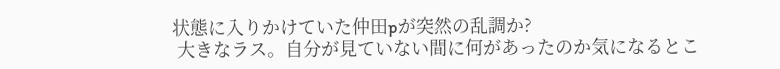状態に入りかけていた仲田pが突然の乱調か?
 大きなラス。自分が見ていない間に何があったのか気になるとこ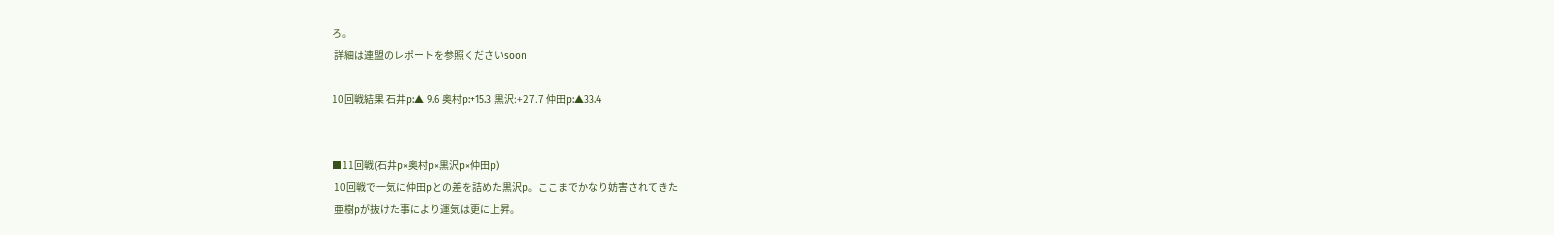ろ。
 詳細は連盟のレポートを参照くださいsoon

10回戦結果 石井p:▲ 9.6 奥村p:+15.3 黒沢:+27.7 仲田p:▲33.4


■11回戦(石井p×奥村p×黒沢p×仲田p)
 10回戦で一気に仲田pとの差を詰めた黒沢p。ここまでかなり妨害されてきた
 亜樹pが抜けた事により運気は更に上昇。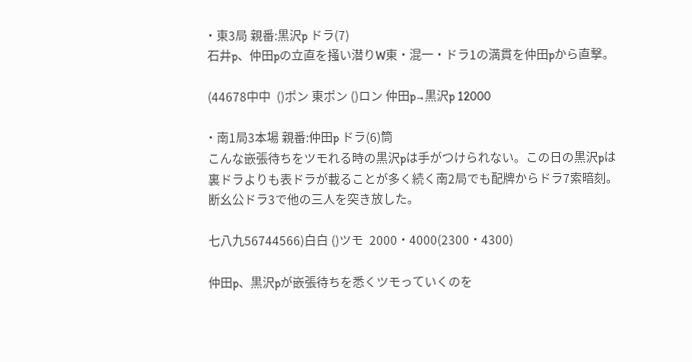・東3局 親番:黒沢p ドラ(7)
 石井p、仲田pの立直を掻い潜りW東・混一・ドラ1の満貫を仲田pから直撃。

 (44678中中  ()ポン 東ポン ()ロン 仲田p→黒沢p 12000

・南1局3本場 親番:仲田p ドラ(6)筒
 こんな嵌張待ちをツモれる時の黒沢pは手がつけられない。この日の黒沢pは
 裏ドラよりも表ドラが載ることが多く続く南2局でも配牌からドラ7索暗刻。
 断幺公ドラ3で他の三人を突き放した。

 七八九56744566)白白 ()ツモ  2000・4000(2300・4300)

 仲田p、黒沢pが嵌張待ちを悉くツモっていくのを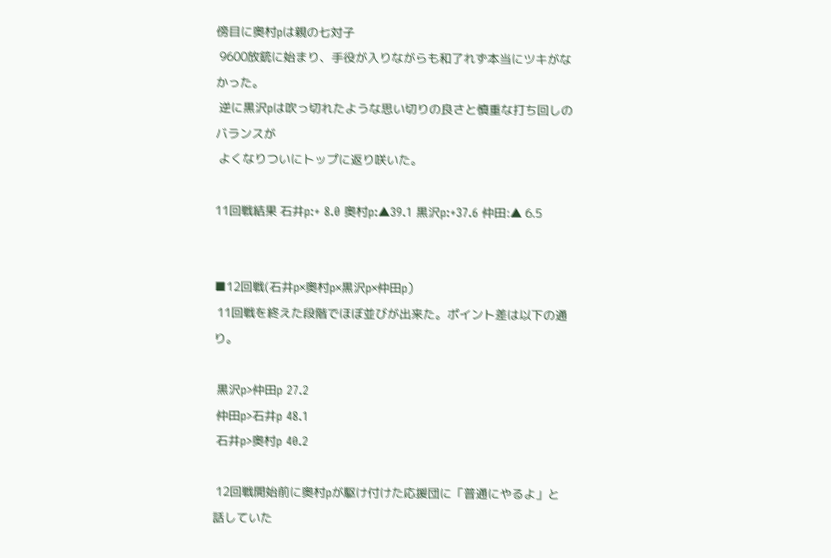傍目に奥村pは親の七対子
 9600放銃に始まり、手役が入りながらも和了れず本当にツキがなかった。
 逆に黒沢pは吹っ切れたような思い切りの良さと慎重な打ち回しのバランスが
 よくなりついにトップに返り咲いた。

11回戦結果 石井p:+ 8.0 奥村p:▲39.1 黒沢p:+37.6 仲田:▲ 6.5


■12回戦(石井p×奥村p×黒沢p×仲田p)
 11回戦を終えた段階でほぼ並びが出来た。ポイント差は以下の通り。

 黒沢p>仲田p 27.2
 仲田p>石井p 48.1
 石井p>奥村p 40.2

 12回戦開始前に奥村pが駆け付けた応援団に「普通にやるよ」と話していた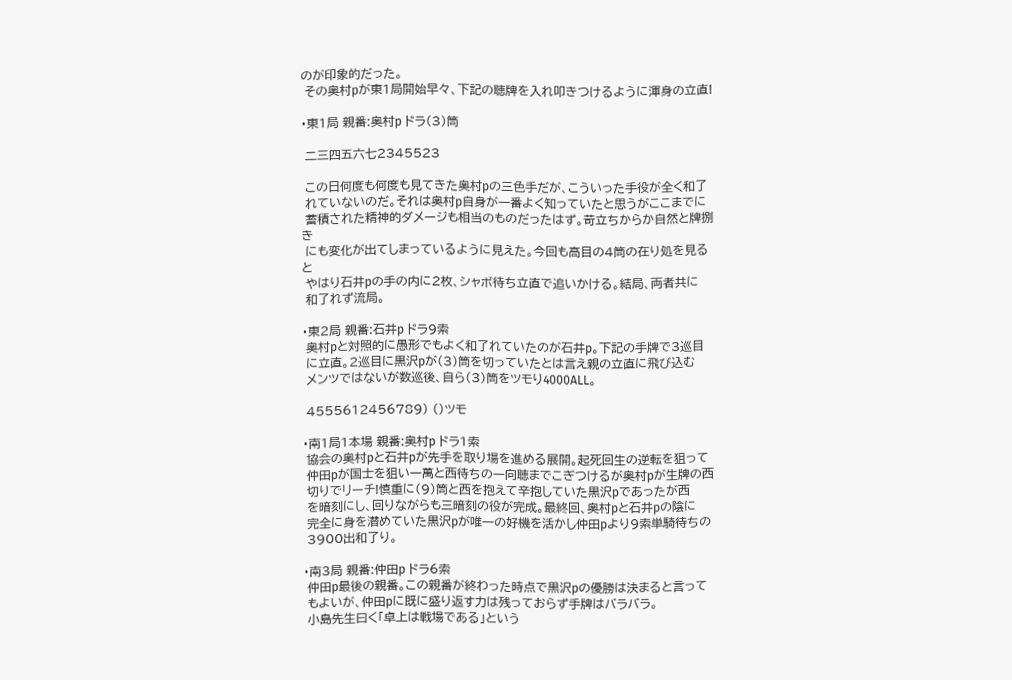のが印象的だった。
 その奥村pが東1局開始早々、下記の聴牌を入れ叩きつけるように渾身の立直!

・東1局 親番:奥村p ドラ(3)筒

 二三四五六七2345523

 この日何度も何度も見てきた奥村pの三色手だが、こういった手役が全く和了
 れていないのだ。それは奥村p自身が一番よく知っていたと思うがここまでに
 蓄積された精神的ダメージも相当のものだったはず。苛立ちからか自然と牌捌き
 にも変化が出てしまっているように見えた。今回も高目の4筒の在り処を見ると
 やはり石井pの手の内に2枚、シャボ待ち立直で追いかける。結局、両者共に
 和了れず流局。

・東2局 親番:石井p ドラ9索
 奥村pと対照的に愚形でもよく和了れていたのが石井p。下記の手牌で3巡目
 に立直。2巡目に黒沢pが(3)筒を切っていたとは言え親の立直に飛び込む
 メンツではないが数巡後、自ら(3)筒をツモり4000ALL。

 4555612456789) ()ツモ

・南1局1本場 親番:奥村p ドラ1索
 協会の奥村pと石井pが先手を取り場を進める展開。起死回生の逆転を狙って
 仲田pが国士を狙い一萬と西待ちの一向聴までこぎつけるが奥村pが生牌の西
 切りでリーチ!慎重に(9)筒と西を抱えて辛抱していた黒沢pであったが西
 を暗刻にし、回りながらも三暗刻の役が完成。最終回、奥村pと石井pの陰に
 完全に身を潜めていた黒沢pが唯一の好機を活かし仲田pより9索単騎待ちの
 3900出和了り。

・南3局 親番:仲田p ドラ6索
 仲田p最後の親番。この親番が終わった時点で黒沢pの優勝は決まると言って
 もよいが、仲田pに既に盛り返す力は残っておらず手牌はバラバラ。
 小島先生曰く「卓上は戦場である」という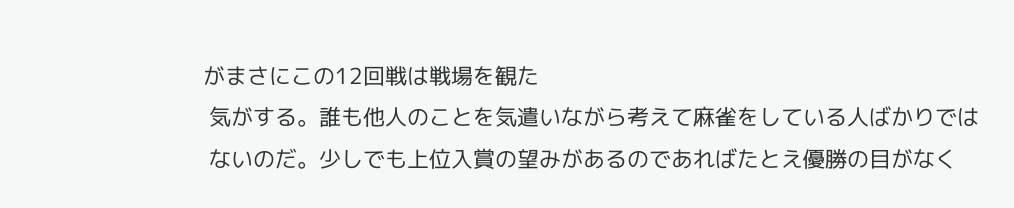がまさにこの12回戦は戦場を観た
 気がする。誰も他人のことを気遣いながら考えて麻雀をしている人ばかりでは
 ないのだ。少しでも上位入賞の望みがあるのであればたとえ優勝の目がなく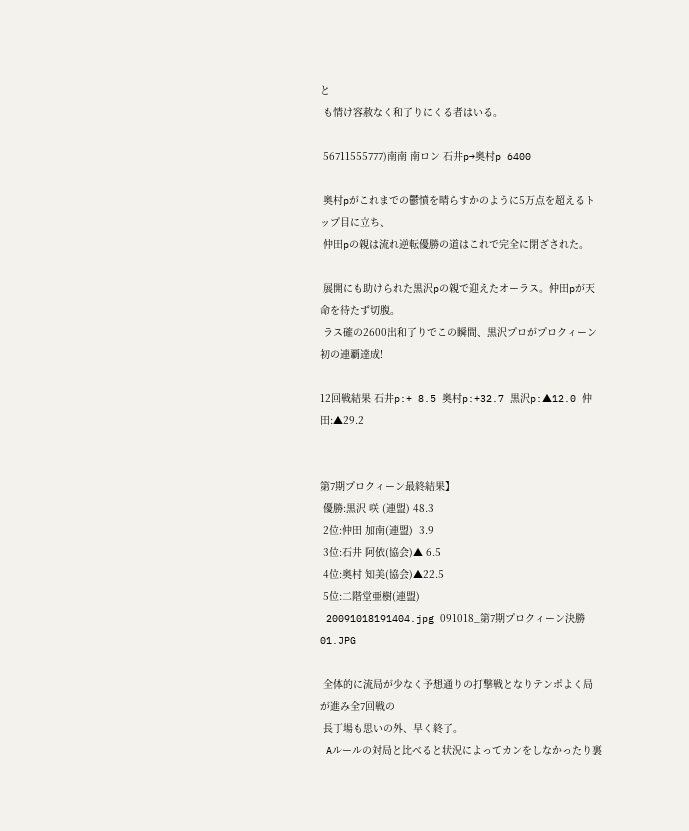と
 も情け容赦なく和了りにくる者はいる。

 56711555777)南南 南ロン 石井p→奥村p 6400

 奥村pがこれまでの鬱憤を晴らすかのように5万点を超えるトップ目に立ち、
 仲田pの親は流れ逆転優勝の道はこれで完全に閉ざされた。

 展開にも助けられた黒沢pの親で迎えたオーラス。仲田pが天命を待たず切腹。
 ラス確の2600出和了りでこの瞬間、黒沢プロがプロクィーン初の連覇達成!

12回戦結果 石井p:+ 8.5 奥村p:+32.7 黒沢p:▲12.0 仲田:▲29.2


第7期プロクィーン最終結果】
 優勝:黒沢 咲 (連盟) 48.3
 2位:仲田 加南(連盟)  3.9
 3位:石井 阿依(協会)▲ 6.5
 4位:奥村 知美(協会)▲22.5
 5位:二階堂亜樹(連盟)
 20091018191404.jpg 091018_第7期プロクィーン決勝01.JPG

 全体的に流局が少なく予想通りの打撃戦となりテンポよく局が進み全7回戦の
 長丁場も思いの外、早く終了。
 Aルールの対局と比べると状況によってカンをしなかったり裏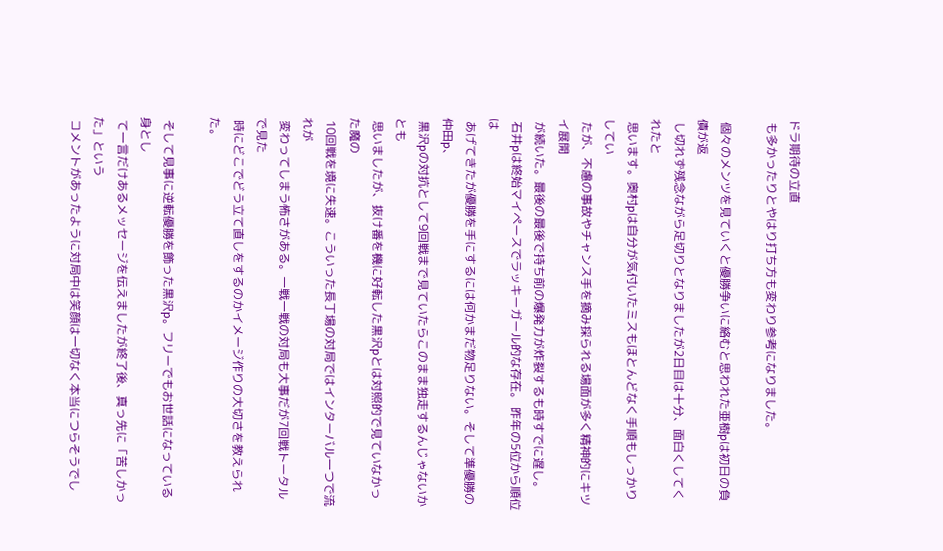ドラ期待の立直
 も多かったりとやはり打ち方も変わり参考になりました。

 個々のメンツを見ていくと優勝争いに絡むと思われた亜樹pは初日の負債が返
 し切れず残念ながら足切りとなりましたが2日目は十分、面白くしてくれたと
 思います。奥村pは自分が気付いたミスもほとんどなく手順もしっかりしてい
 たが、不慮の事故やチャンス手を摘み採られる場面が多く精神的にキツイ展開
 が続いた。最後の最後で持ち前の爆発力が炸裂するも時すでに遅し。
 石井pは終始マイペースでラッキーガール的な存在。 昨年の5位から順位は
 あげてきたが優勝を手にするには何かまだ物足りない。そして準優勝の仲田p、
 黒沢pの対抗として9回戦まで見ていたらこのまま独走するんじゃないかとも
 思いましたが、抜け番を機に好転した黒沢pとは対照的で見ていなかった魔の
 10回戦を境に失速。こういった長丁場の対局ではインターバル一つで流れが
 変わってしまう怖さがある。一戦一戦の対局も大事だが7回戦トータルで見た
 時にどこでどう立て直しをするのかイメージ作りの大切さを教えられた。

 そして見事に逆転優勝を飾った黒沢p。フリーでもお世話になっている身とし
 て一言だけあるメッセージを伝えましたが終了後、真っ先に「苦しかった」という
 コメントがあったように対局中は笑顔は一切なく本当につらそうでし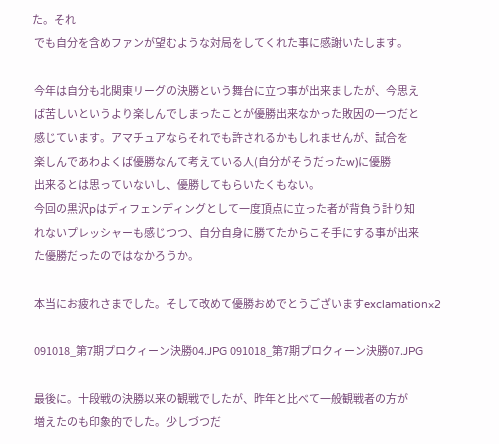た。それ
 でも自分を含めファンが望むような対局をしてくれた事に感謝いたします。

 今年は自分も北関東リーグの決勝という舞台に立つ事が出来ましたが、今思え
 ば苦しいというより楽しんでしまったことが優勝出来なかった敗因の一つだと
 感じています。アマチュアならそれでも許されるかもしれませんが、試合を
 楽しんであわよくば優勝なんて考えている人(自分がそうだったw)に優勝
 出来るとは思っていないし、優勝してもらいたくもない。
 今回の黒沢pはディフェンディングとして一度頂点に立った者が背負う計り知
 れないプレッシャーも感じつつ、自分自身に勝てたからこそ手にする事が出来
 た優勝だったのではなかろうか。

 本当にお疲れさまでした。そして改めて優勝おめでとうございますexclamation×2

 091018_第7期プロクィーン決勝04.JPG 091018_第7期プロクィーン決勝07.JPG

 最後に。十段戦の決勝以来の観戦でしたが、昨年と比べて一般観戦者の方が
 増えたのも印象的でした。少しづつだ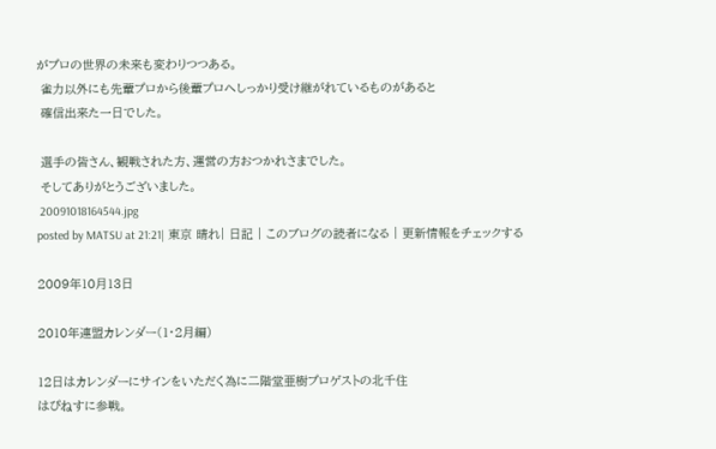がプロの世界の未来も変わりつつある。
 雀力以外にも先輩プロから後輩プロへしっかり受け継がれているものがあると
 確信出来た一日でした。

 選手の皆さん、観戦された方、運営の方おつかれさまでした。
 そしてありがとうございました。
 20091018164544.jpg
posted by MATSU at 21:21| 東京 晴れ| 日記 | このブログの読者になる | 更新情報をチェックする

2009年10月13日

2010年連盟カレンダー(1・2月編)

12日はカレンダーにサインをいただく為に二階堂亜樹プロゲストの北千住
はぴねすに参戦。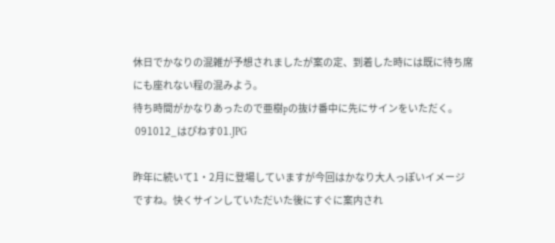休日でかなりの混雑が予想されましたが案の定、到着した時には既に待ち席
にも座れない程の混みよう。
待ち時間がかなりあったので亜樹pの抜け番中に先にサインをいただく。
 091012_はぴねす01.JPG

昨年に続いて1・2月に登場していますが今回はかなり大人っぽいイメージ
ですね。快くサインしていただいた後にすぐに案内され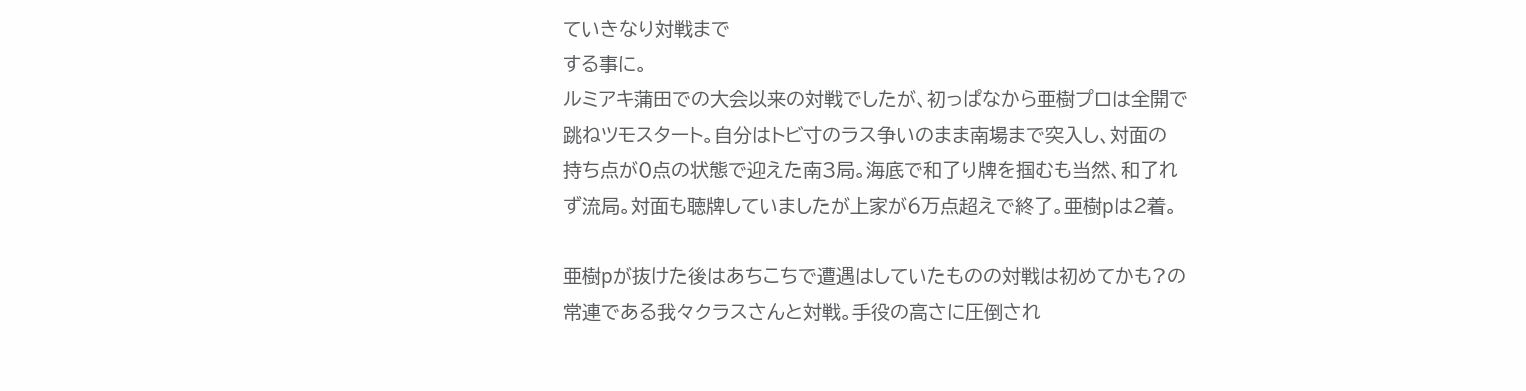ていきなり対戦まで
する事に。
ルミアキ蒲田での大会以来の対戦でしたが、初っぱなから亜樹プロは全開で
跳ねツモスタート。自分はトビ寸のラス争いのまま南場まで突入し、対面の
持ち点が0点の状態で迎えた南3局。海底で和了り牌を掴むも当然、和了れ
ず流局。対面も聴牌していましたが上家が6万点超えで終了。亜樹pは2着。

亜樹pが抜けた後はあちこちで遭遇はしていたものの対戦は初めてかも?の
常連である我々クラスさんと対戦。手役の高さに圧倒され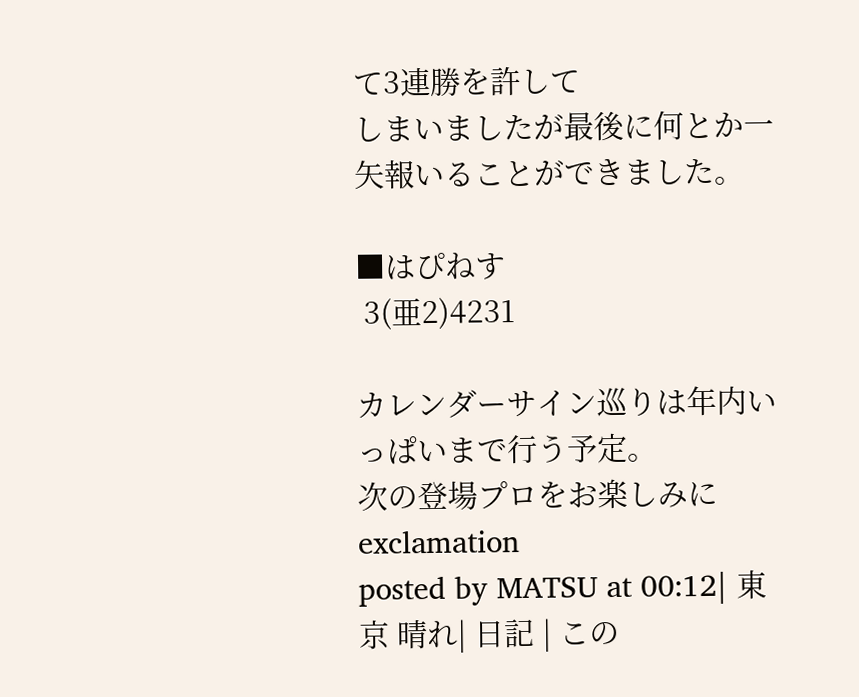て3連勝を許して
しまいましたが最後に何とか一矢報いることができました。

■はぴねす
 3(亜2)4231

カレンダーサイン巡りは年内いっぱいまで行う予定。
次の登場プロをお楽しみにexclamation
posted by MATSU at 00:12| 東京 晴れ| 日記 | この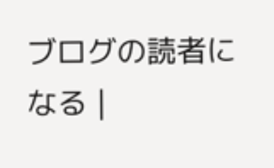ブログの読者になる |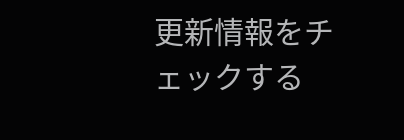更新情報をチェックする